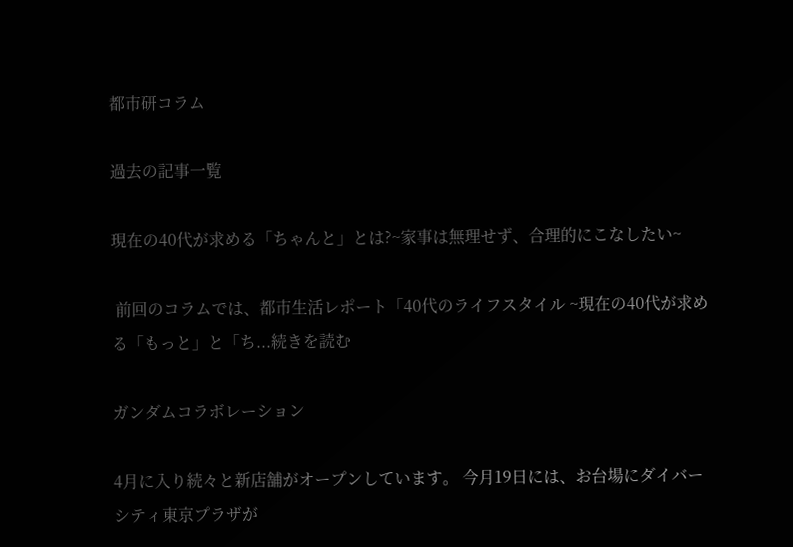都市研コラム

過去の記事一覧

現在の40代が求める「ちゃんと」とは?~家事は無理せず、合理的にこなしたい~

 前回のコラムでは、都市生活レポート「40代のライフスタイル ~現在の40代が求める「もっと」と「ち...続きを読む

ガンダムコラボレーション

4月に入り続々と新店舗がオープンしています。 今月19日には、お台場にダイバーシティ東京プラザが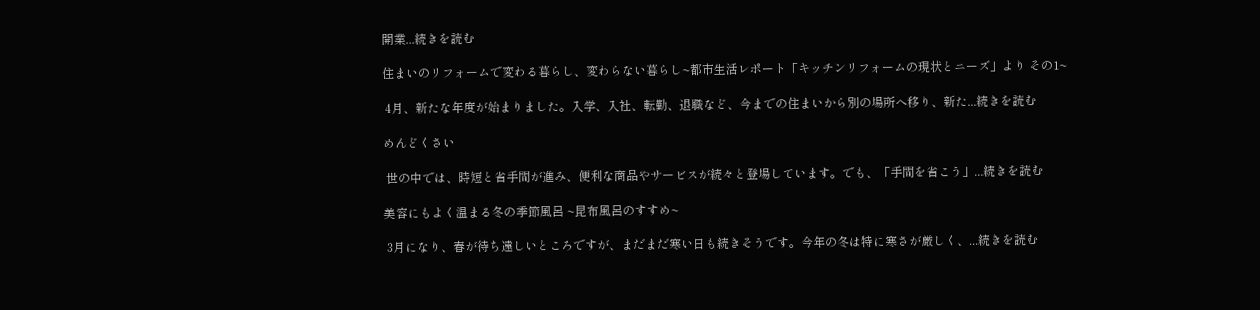開業...続きを読む

住まいのリフォームで変わる暮らし、変わらない暮らし~都市生活レポート「キッチンリフォームの現状とニーズ」より その1~

 4月、新たな年度が始まりました。入学、入社、転勤、退職など、今までの住まいから別の場所へ移り、新た...続きを読む

めんどくさい

 世の中では、時短と省手間が進み、便利な商品やサービスが続々と登場しています。でも、「手間を省こう」...続きを読む

美容にもよく温まる冬の季節風呂 ~昆布風呂のすすめ~

 3月になり、春が待ち遠しいところですが、まだまだ寒い日も続きそうです。今年の冬は特に寒さが厳しく、...続きを読む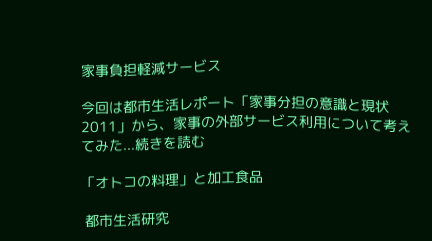家事負担軽減サービス

今回は都市生活レポート「家事分担の意識と現状2011」から、家事の外部サービス利用について考えてみた...続きを読む

「オトコの料理」と加工食品

 都市生活研究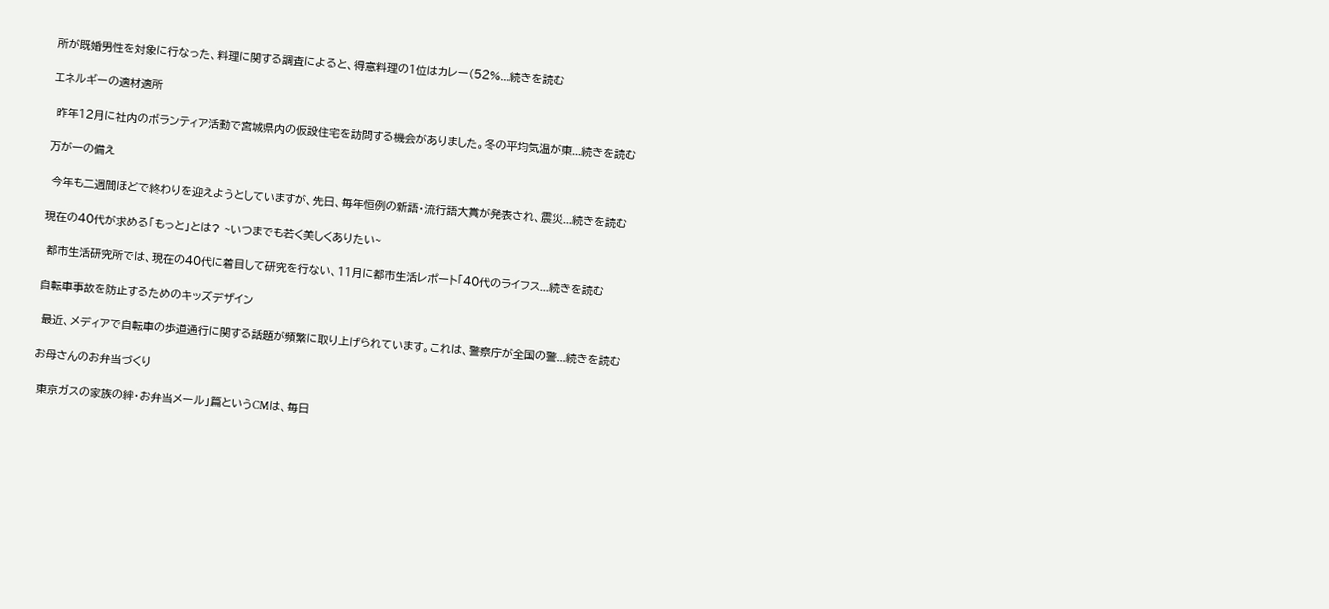所が既婚男性を対象に行なった、料理に関する調査によると、得意料理の1位はカレー(52%...続きを読む

エネルギーの適材適所

 昨年12月に社内のボランティア活動で宮城県内の仮設住宅を訪問する機会がありました。冬の平均気温が東...続きを読む

万が一の備え

 今年も二週間ほどで終わりを迎えようとしていますが、先日、毎年恒例の新語・流行語大賞が発表され、震災...続きを読む

現在の40代が求める「もっと」とは? ~いつまでも若く美しくありたい~

 都市生活研究所では、現在の40代に着目して研究を行ない、11月に都市生活レポート「40代のライフス...続きを読む

自転車事故を防止するためのキッズデザイン

 最近、メディアで自転車の歩道通行に関する話題が頻繁に取り上げられています。これは、警察庁が全国の警...続きを読む

お母さんのお弁当づくり

 東京ガスの家族の絆・お弁当メール」篇というCMは、毎日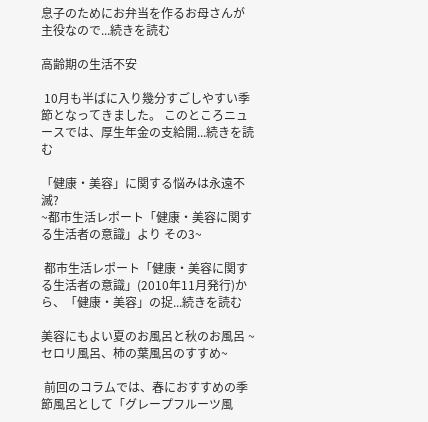息子のためにお弁当を作るお母さんが主役なので...続きを読む

高齢期の生活不安

 10月も半ばに入り幾分すごしやすい季節となってきました。 このところニュースでは、厚生年金の支給開...続きを読む

「健康・美容」に関する悩みは永遠不滅?
~都市生活レポート「健康・美容に関する生活者の意識」より その3~

 都市生活レポート「健康・美容に関する生活者の意識」(2010年11月発行)から、「健康・美容」の捉...続きを読む

美容にもよい夏のお風呂と秋のお風呂 ~セロリ風呂、柿の葉風呂のすすめ~

 前回のコラムでは、春におすすめの季節風呂として「グレープフルーツ風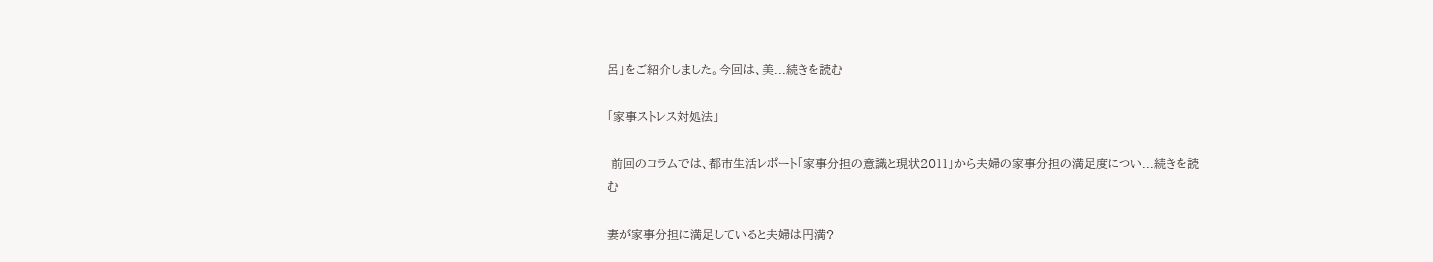呂」をご紹介しました。今回は、美...続きを読む

「家事ストレス対処法」

 前回のコラムでは、都市生活レポート「家事分担の意識と現状2011」から夫婦の家事分担の満足度につい...続きを読む

妻が家事分担に満足していると夫婦は円満?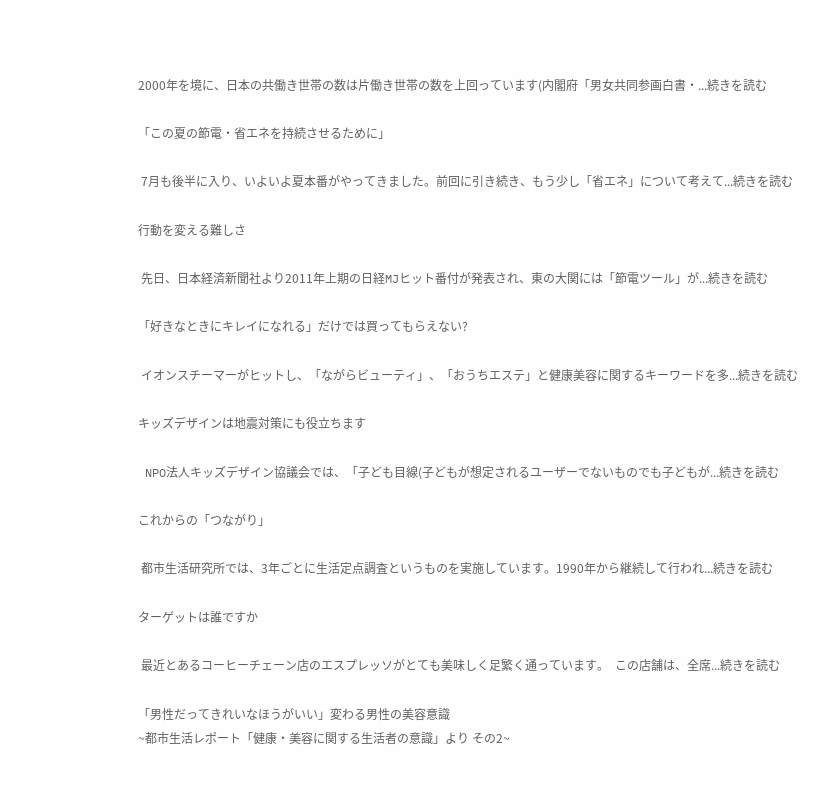2000年を境に、日本の共働き世帯の数は片働き世帯の数を上回っています(内閣府「男女共同参画白書・...続きを読む

「この夏の節電・省エネを持続させるために」

 7月も後半に入り、いよいよ夏本番がやってきました。前回に引き続き、もう少し「省エネ」について考えて...続きを読む

行動を変える難しさ

 先日、日本経済新聞社より2011年上期の日経MJヒット番付が発表され、東の大関には「節電ツール」が...続きを読む

「好きなときにキレイになれる」だけでは買ってもらえない?

 イオンスチーマーがヒットし、「ながらビューティ」、「おうちエステ」と健康美容に関するキーワードを多...続きを読む

キッズデザインは地震対策にも役立ちます

 NPO法人キッズデザイン協議会では、「子ども目線(子どもが想定されるユーザーでないものでも子どもが...続きを読む

これからの「つながり」

 都市生活研究所では、3年ごとに生活定点調査というものを実施しています。1990年から継続して行われ...続きを読む

ターゲットは誰ですか

 最近とあるコーヒーチェーン店のエスプレッソがとても美味しく足繁く通っています。  この店舗は、全席...続きを読む

「男性だってきれいなほうがいい」変わる男性の美容意識
~都市生活レポート「健康・美容に関する生活者の意識」より その2~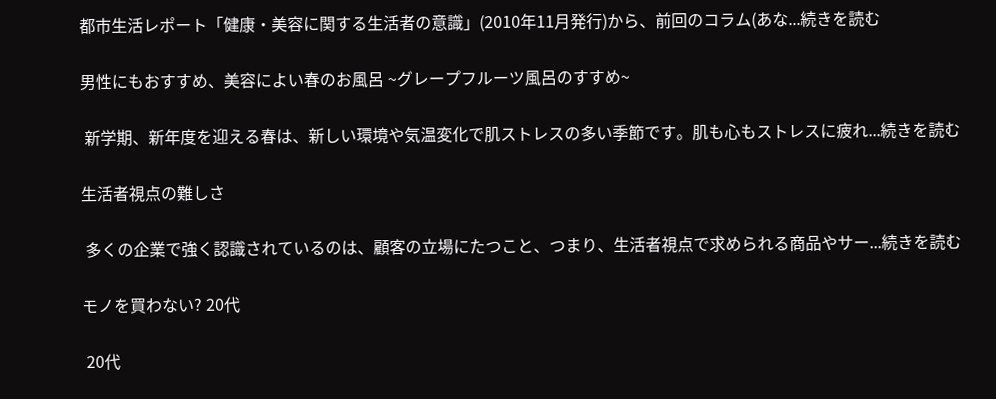都市生活レポート「健康・美容に関する生活者の意識」(2010年11月発行)から、前回のコラム(あな...続きを読む

男性にもおすすめ、美容によい春のお風呂 ~グレープフルーツ風呂のすすめ~

 新学期、新年度を迎える春は、新しい環境や気温変化で肌ストレスの多い季節です。肌も心もストレスに疲れ...続きを読む

生活者視点の難しさ

 多くの企業で強く認識されているのは、顧客の立場にたつこと、つまり、生活者視点で求められる商品やサー...続きを読む

モノを買わない? 20代

 20代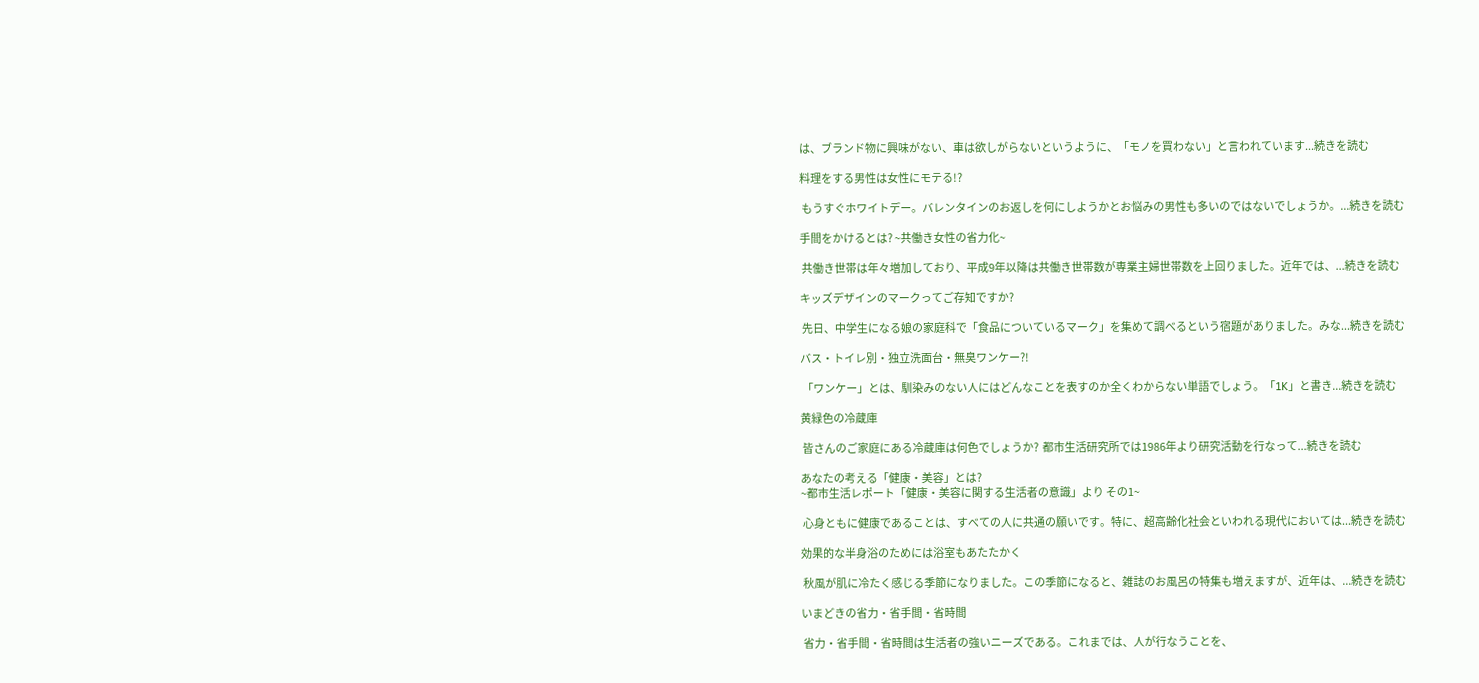は、ブランド物に興味がない、車は欲しがらないというように、「モノを買わない」と言われています...続きを読む

料理をする男性は女性にモテる!?

 もうすぐホワイトデー。バレンタインのお返しを何にしようかとお悩みの男性も多いのではないでしょうか。...続きを読む

手間をかけるとは? ~共働き女性の省力化~

 共働き世帯は年々増加しており、平成9年以降は共働き世帯数が専業主婦世帯数を上回りました。近年では、...続きを読む

キッズデザインのマークってご存知ですか?

 先日、中学生になる娘の家庭科で「食品についているマーク」を集めて調べるという宿題がありました。みな...続きを読む

バス・トイレ別・独立洗面台・無臭ワンケー?!

 「ワンケー」とは、馴染みのない人にはどんなことを表すのか全くわからない単語でしょう。「1K」と書き...続きを読む

黄緑色の冷蔵庫

 皆さんのご家庭にある冷蔵庫は何色でしょうか?  都市生活研究所では1986年より研究活動を行なって...続きを読む

あなたの考える「健康・美容」とは?
~都市生活レポート「健康・美容に関する生活者の意識」より その1~

 心身ともに健康であることは、すべての人に共通の願いです。特に、超高齢化社会といわれる現代においては...続きを読む

効果的な半身浴のためには浴室もあたたかく

 秋風が肌に冷たく感じる季節になりました。この季節になると、雑誌のお風呂の特集も増えますが、近年は、...続きを読む

いまどきの省力・省手間・省時間

 省力・省手間・省時間は生活者の強いニーズである。これまでは、人が行なうことを、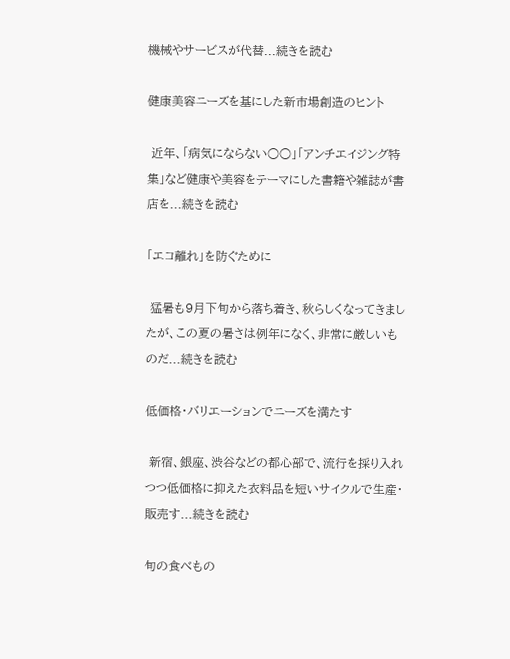機械やサービスが代替...続きを読む

健康美容ニーズを基にした新市場創造のヒント

 近年、「病気にならない○○」「アンチエイジング特集」など健康や美容をテーマにした書籍や雑誌が書店を...続きを読む

「エコ離れ」を防ぐために

 猛暑も9月下旬から落ち着き、秋らしくなってきましたが、この夏の暑さは例年になく、非常に厳しいものだ...続きを読む

低価格・バリエーションでニーズを満たす

 新宿、銀座、渋谷などの都心部で、流行を採り入れつつ低価格に抑えた衣料品を短いサイクルで生産・販売す...続きを読む

旬の食べもの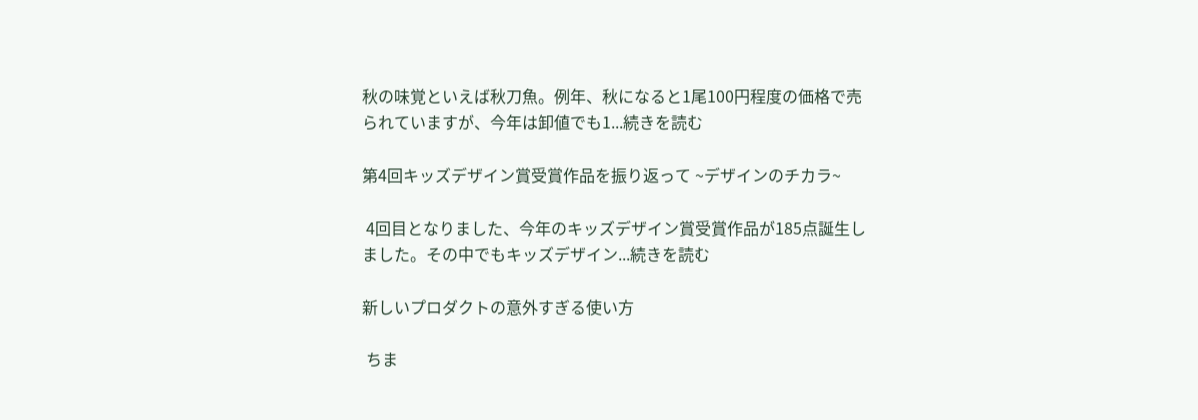秋の味覚といえば秋刀魚。例年、秋になると1尾100円程度の価格で売られていますが、今年は卸値でも1...続きを読む

第4回キッズデザイン賞受賞作品を振り返って ~デザインのチカラ~

 4回目となりました、今年のキッズデザイン賞受賞作品が185点誕生しました。その中でもキッズデザイン...続きを読む

新しいプロダクトの意外すぎる使い方

 ちま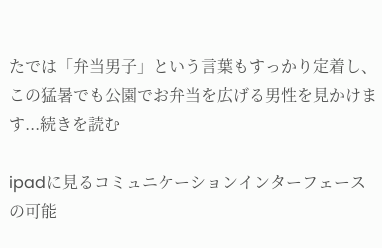たでは「弁当男子」という言葉もすっかり定着し、この猛暑でも公園でお弁当を広げる男性を見かけます...続きを読む

ipadに見るコミュニケーションインターフェースの可能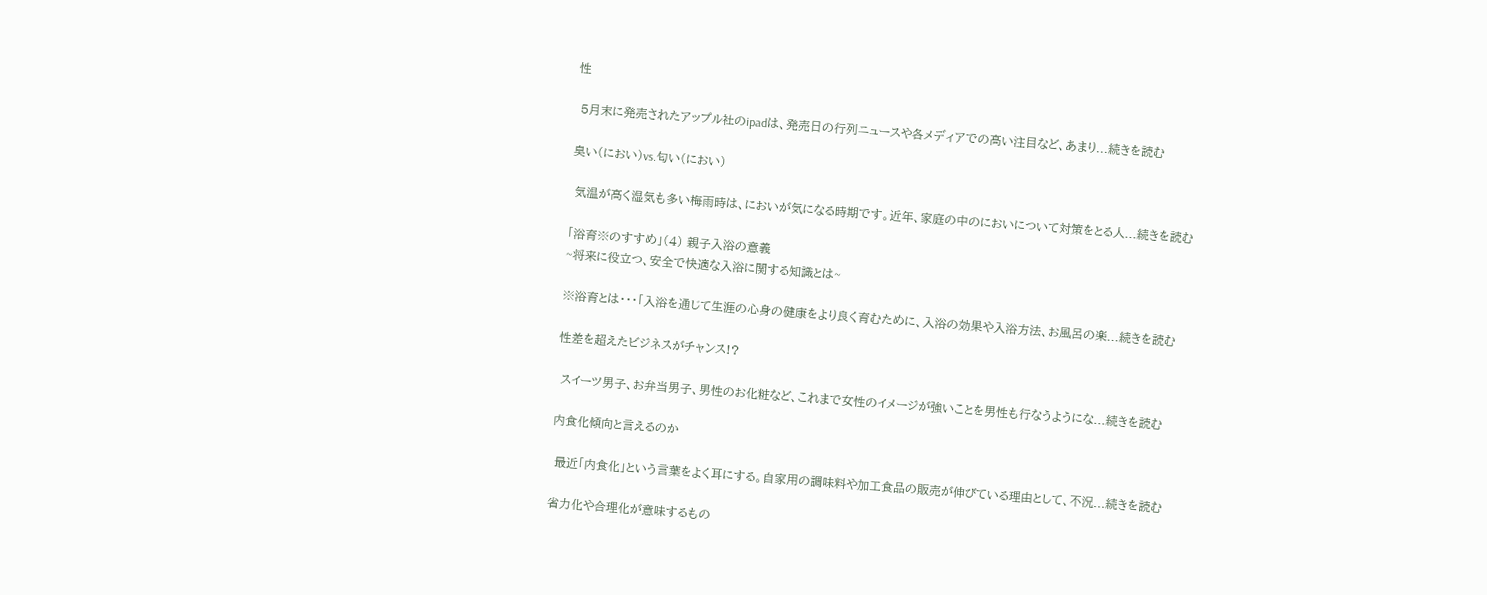性

 5月末に発売されたアップル社のipadは、発売日の行列ニュースや各メディアでの高い注目など、あまり...続きを読む

臭い(におい)vs.匂い(におい)

 気温が高く湿気も多い梅雨時は、においが気になる時期です。近年、家庭の中のにおいについて対策をとる人...続きを読む

「浴育※のすすめ」(4) 親子入浴の意義
~将来に役立つ、安全で快適な入浴に関する知識とは~

※浴育とは・・・「入浴を通じて生涯の心身の健康をより良く育むために、入浴の効果や入浴方法、お風呂の楽...続きを読む

性差を超えたビジネスがチャンス!?

 スイーツ男子、お弁当男子、男性のお化粧など、これまで女性のイメージが強いことを男性も行なうようにな...続きを読む

内食化傾向と言えるのか

 最近「内食化」という言葉をよく耳にする。自家用の調味料や加工食品の販売が伸びている理由として、不況...続きを読む

省力化や合理化が意味するもの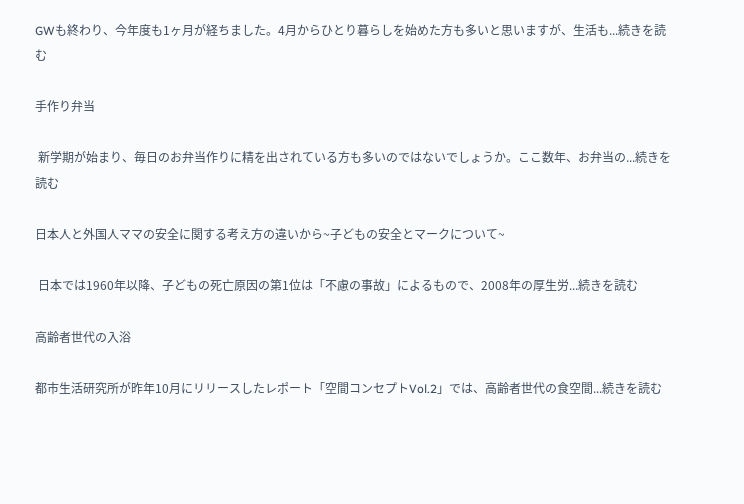GWも終わり、今年度も1ヶ月が経ちました。4月からひとり暮らしを始めた方も多いと思いますが、生活も...続きを読む

手作り弁当

 新学期が始まり、毎日のお弁当作りに精を出されている方も多いのではないでしょうか。ここ数年、お弁当の...続きを読む

日本人と外国人ママの安全に関する考え方の違いから~子どもの安全とマークについて~

 日本では1960年以降、子どもの死亡原因の第1位は「不慮の事故」によるもので、2008年の厚生労...続きを読む

高齢者世代の入浴

都市生活研究所が昨年10月にリリースしたレポート「空間コンセプトVol.2」では、高齢者世代の食空間...続きを読む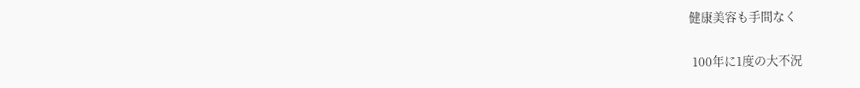健康美容も手間なく

 100年に1度の大不況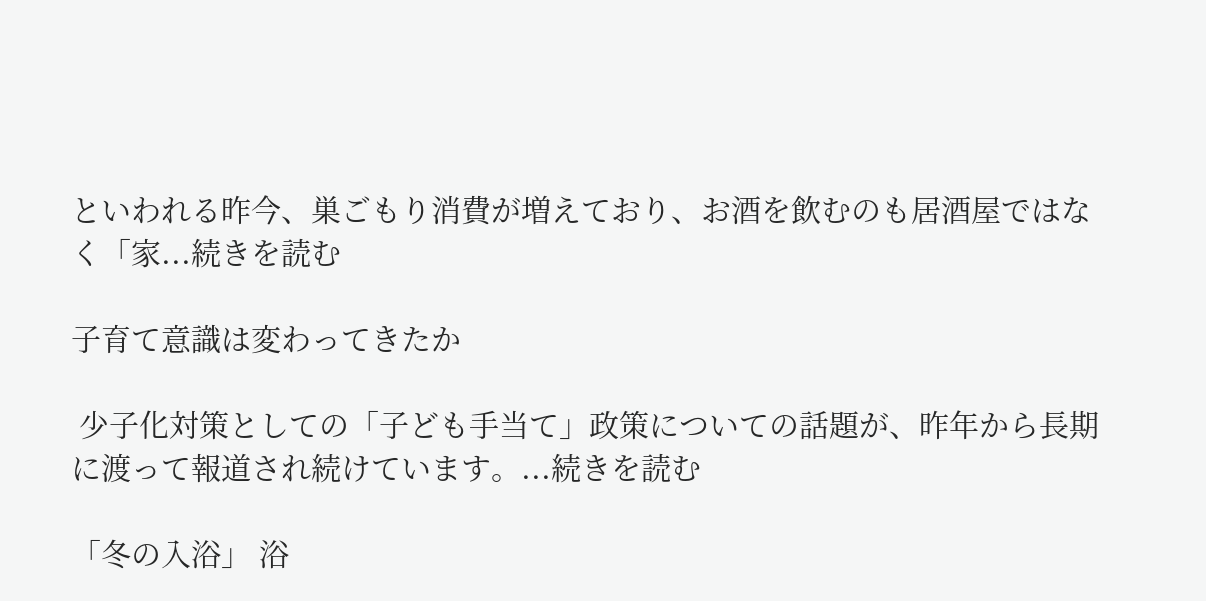といわれる昨今、巣ごもり消費が増えており、お酒を飲むのも居酒屋ではなく「家...続きを読む

子育て意識は変わってきたか

 少子化対策としての「子ども手当て」政策についての話題が、昨年から長期に渡って報道され続けています。...続きを読む

「冬の入浴」 浴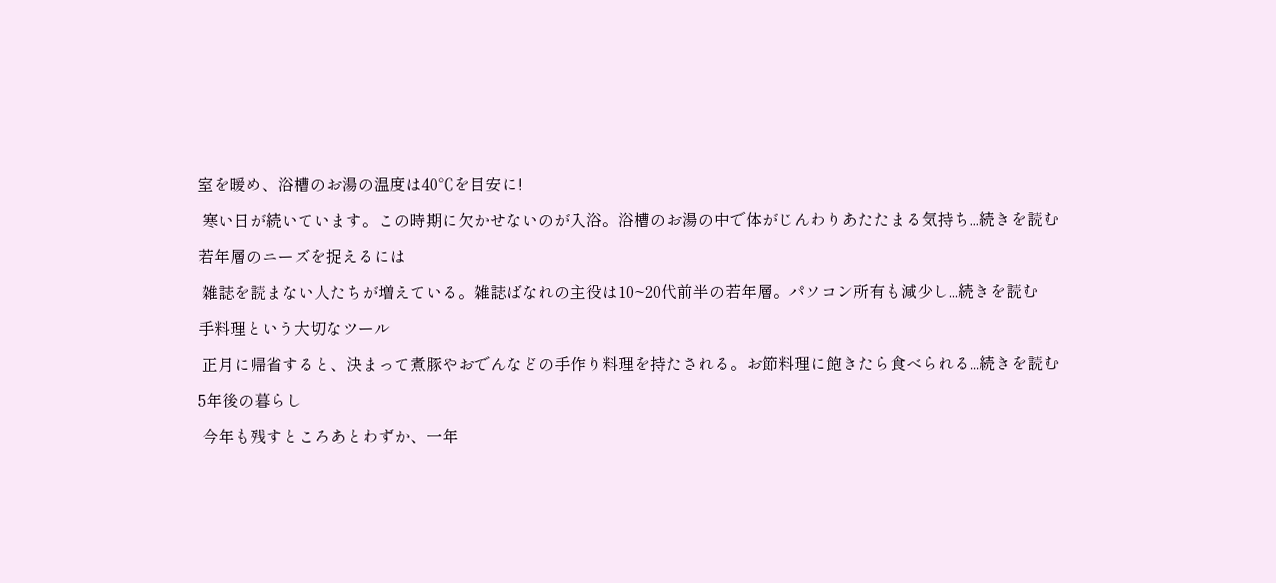室を暖め、浴槽のお湯の温度は40℃を目安に!

 寒い日が続いています。この時期に欠かせないのが入浴。浴槽のお湯の中で体がじんわりあたたまる気持ち...続きを読む

若年層のニーズを捉えるには

 雑誌を読まない人たちが増えている。雑誌ばなれの主役は10~20代前半の若年層。パソコン所有も減少し...続きを読む

手料理という大切なツール

 正月に帰省すると、決まって煮豚やおでんなどの手作り料理を持たされる。お節料理に飽きたら食べられる...続きを読む

5年後の暮らし

 今年も残すところあとわずか、一年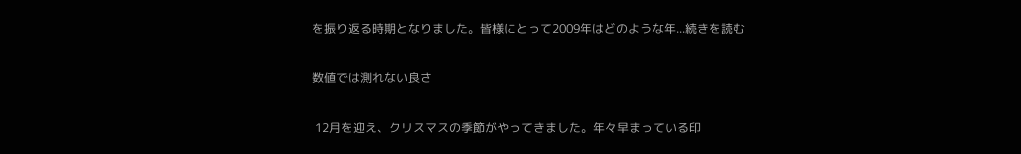を振り返る時期となりました。皆様にとって2009年はどのような年...続きを読む

数値では測れない良さ

 12月を迎え、クリスマスの季節がやってきました。年々早まっている印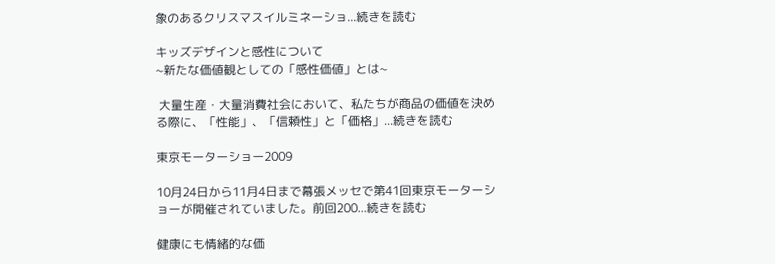象のあるクリスマスイルミネーショ...続きを読む

キッズデザインと感性について
~新たな価値観としての「感性価値」とは~

 大量生産・大量消費社会において、私たちが商品の価値を決める際に、「性能」、「信頼性」と「価格」...続きを読む

東京モーターショー2009

10月24日から11月4日まで幕張メッセで第41回東京モーターショーが開催されていました。前回200...続きを読む

健康にも情緒的な価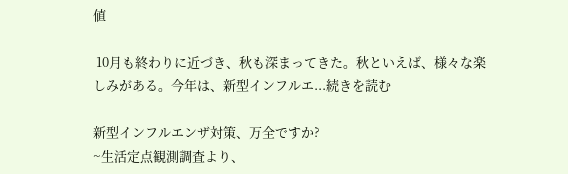値

 10月も終わりに近づき、秋も深まってきた。秋といえば、様々な楽しみがある。今年は、新型インフルエ...続きを読む

新型インフルエンザ対策、万全ですか?
~生活定点観測調査より、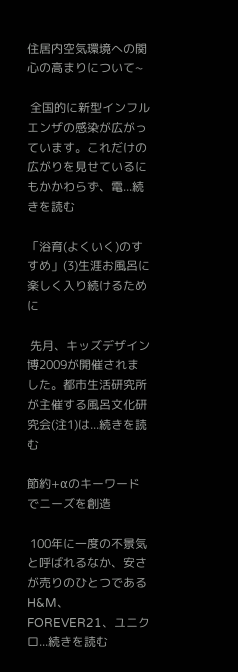住居内空気環境への関心の高まりについて~

 全国的に新型インフルエンザの感染が広がっています。これだけの広がりを見せているにもかかわらず、電...続きを読む

「浴育(よくいく)のすすめ」(3)生涯お風呂に楽しく入り続けるために

 先月、キッズデザイン博2009が開催されました。都市生活研究所が主催する風呂文化研究会(注1)は...続きを読む

節約+αのキーワードでニーズを創造

 100年に一度の不景気と呼ばれるなか、安さが売りのひとつであるH&M、FOREVER21、ユニクロ...続きを読む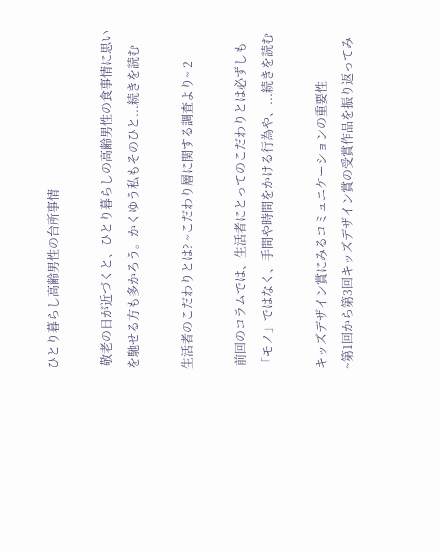ひとり暮らし高齢男性の台所事情

 敬老の日が近づくと、ひとり暮らしの高齢男性の食事情に思いを馳せる方も多かろう。かくゆう私もそのひと...続きを読む

生活者のこだわりとは? ~こだわり層に関する調査より~ 2

 前回のコラムでは、生活者にとってのこだわりとは必ずしも「モノ」ではなく、手間や時間をかける行為や、...続きを読む

キッズデザイン賞にみるコミュニケーションの重要性
~第1回から第3回キッズデザイン賞の受賞作品を振り返ってみ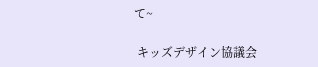て~

 キッズデザイン協議会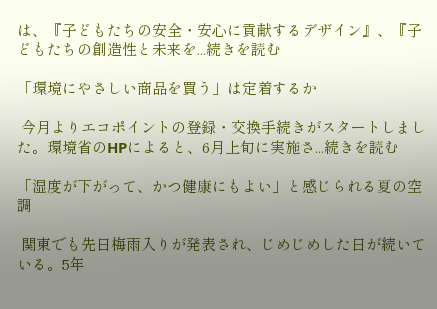は、『子どもたちの安全・安心に貢献するデザイン』、『子どもたちの創造性と未来を...続きを読む

「環境にやさしい商品を買う」は定着するか

 今月よりエコポイントの登録・交換手続きがスタートしました。環境省のHPによると、6月上旬に実施さ...続きを読む

「湿度が下がって、かつ健康にもよい」と感じられる夏の空調

 関東でも先日梅雨入りが発表され、じめじめした日が続いている。5年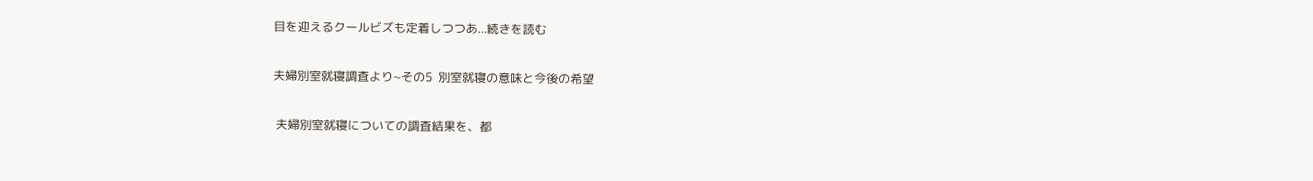目を迎えるクールビズも定着しつつあ...続きを読む

夫婦別室就寝調査より~その5  別室就寝の意味と今後の希望

 夫婦別室就寝についての調査結果を、都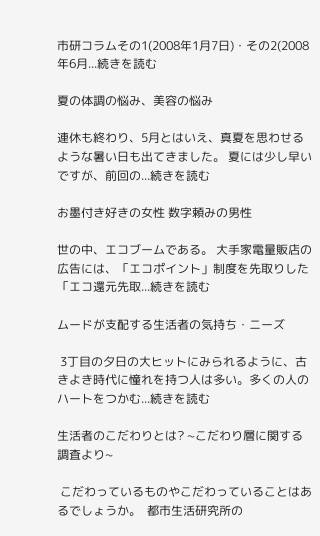市研コラムその1(2008年1月7日)・その2(2008年6月...続きを読む

夏の体調の悩み、美容の悩み

連休も終わり、5月とはいえ、真夏を思わせるような暑い日も出てきました。 夏には少し早いですが、前回の...続きを読む

お墨付き好きの女性 数字頼みの男性

世の中、エコブームである。 大手家電量販店の広告には、「エコポイント」制度を先取りした「エコ還元先取...続きを読む

ムードが支配する生活者の気持ち・ニーズ

 3丁目の夕日の大ヒットにみられるように、古きよき時代に憧れを持つ人は多い。多くの人のハートをつかむ...続きを読む

生活者のこだわりとは? ~こだわり層に関する調査より~

 こだわっているものやこだわっていることはあるでしょうか。  都市生活研究所の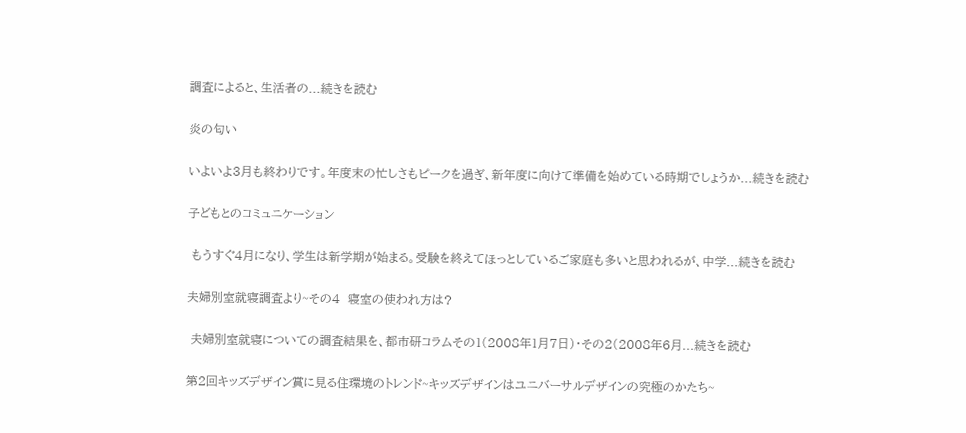調査によると、生活者の...続きを読む

炎の匂い

いよいよ3月も終わりです。年度末の忙しさもピークを過ぎ、新年度に向けて準備を始めている時期でしょうか...続きを読む

子どもとのコミュニケーション

 もうすぐ4月になり、学生は新学期が始まる。受験を終えてほっとしているご家庭も多いと思われるが、中学...続きを読む

夫婦別室就寝調査より~その4  寝室の使われ方は?

 夫婦別室就寝についての調査結果を、都市研コラムその1(2008年1月7日)・その2(2008年6月...続きを読む

第2回キッズデザイン賞に見る住環境のトレンド~キッズデザインはユニバーサルデザインの究極のかたち~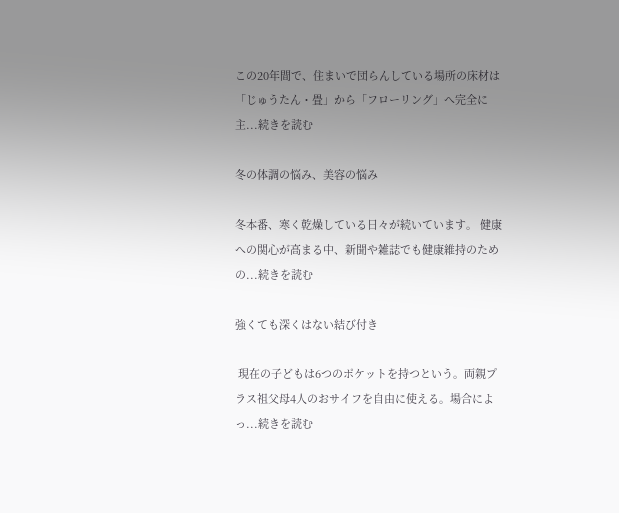この20年間で、住まいで団らんしている場所の床材は「じゅうたん・畳」から「フローリング」へ完全に主...続きを読む

冬の体調の悩み、美容の悩み

冬本番、寒く乾燥している日々が続いています。 健康への関心が高まる中、新聞や雑誌でも健康維持のための...続きを読む

強くても深くはない結び付き

 現在の子どもは6つのポケットを持つという。両親プラス祖父母4人のおサイフを自由に使える。場合によっ...続きを読む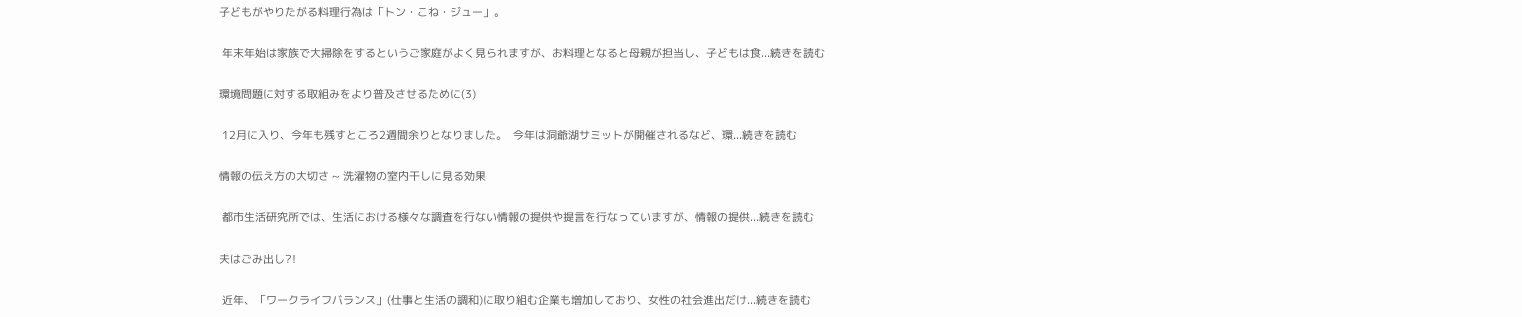子どもがやりたがる料理行為は「トン・こね・ジュー」。

 年末年始は家族で大掃除をするというご家庭がよく見られますが、お料理となると母親が担当し、子どもは食...続きを読む

環境問題に対する取組みをより普及させるために(3)

 12月に入り、今年も残すところ2週間余りとなりました。  今年は洞爺湖サミットが開催されるなど、環...続きを読む

情報の伝え方の大切さ ~ 洗濯物の室内干しに見る効果

 都市生活研究所では、生活における様々な調査を行ない情報の提供や提言を行なっていますが、情報の提供...続きを読む

夫はごみ出し?!

 近年、「ワークライフバランス」(仕事と生活の調和)に取り組む企業も増加しており、女性の社会進出だけ...続きを読む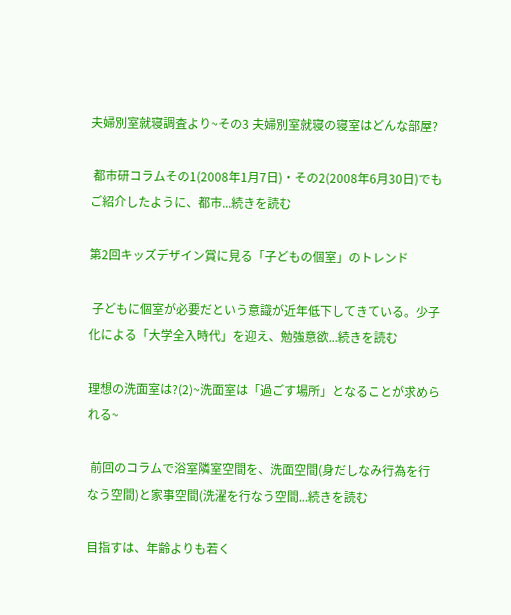夫婦別室就寝調査より~その3 夫婦別室就寝の寝室はどんな部屋?

 都市研コラムその1(2008年1月7日)・その2(2008年6月30日)でもご紹介したように、都市...続きを読む

第2回キッズデザイン賞に見る「子どもの個室」のトレンド

 子どもに個室が必要だという意識が近年低下してきている。少子化による「大学全入時代」を迎え、勉強意欲...続きを読む

理想の洗面室は?(2)~洗面室は「過ごす場所」となることが求められる~

 前回のコラムで浴室隣室空間を、洗面空間(身だしなみ行為を行なう空間)と家事空間(洗濯を行なう空間...続きを読む

目指すは、年齢よりも若く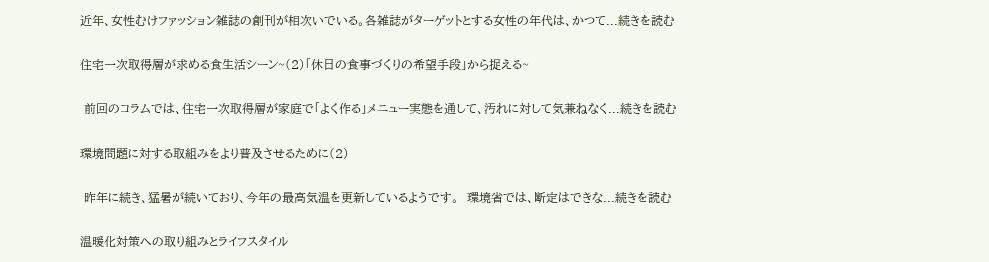近年、女性むけファッション雑誌の創刊が相次いでいる。各雑誌がターゲットとする女性の年代は、かつて...続きを読む

住宅一次取得層が求める食生活シーン~(2)「休日の食事づくりの希望手段」から捉える~

 前回のコラムでは、住宅一次取得層が家庭で「よく作る」メニュー実態を通して、汚れに対して気兼ねなく...続きを読む

環境問題に対する取組みをより普及させるために(2)

 昨年に続き、猛暑が続いており、今年の最高気温を更新しているようです。  環境省では、断定はできな...続きを読む

温暖化対策への取り組みとライフスタイル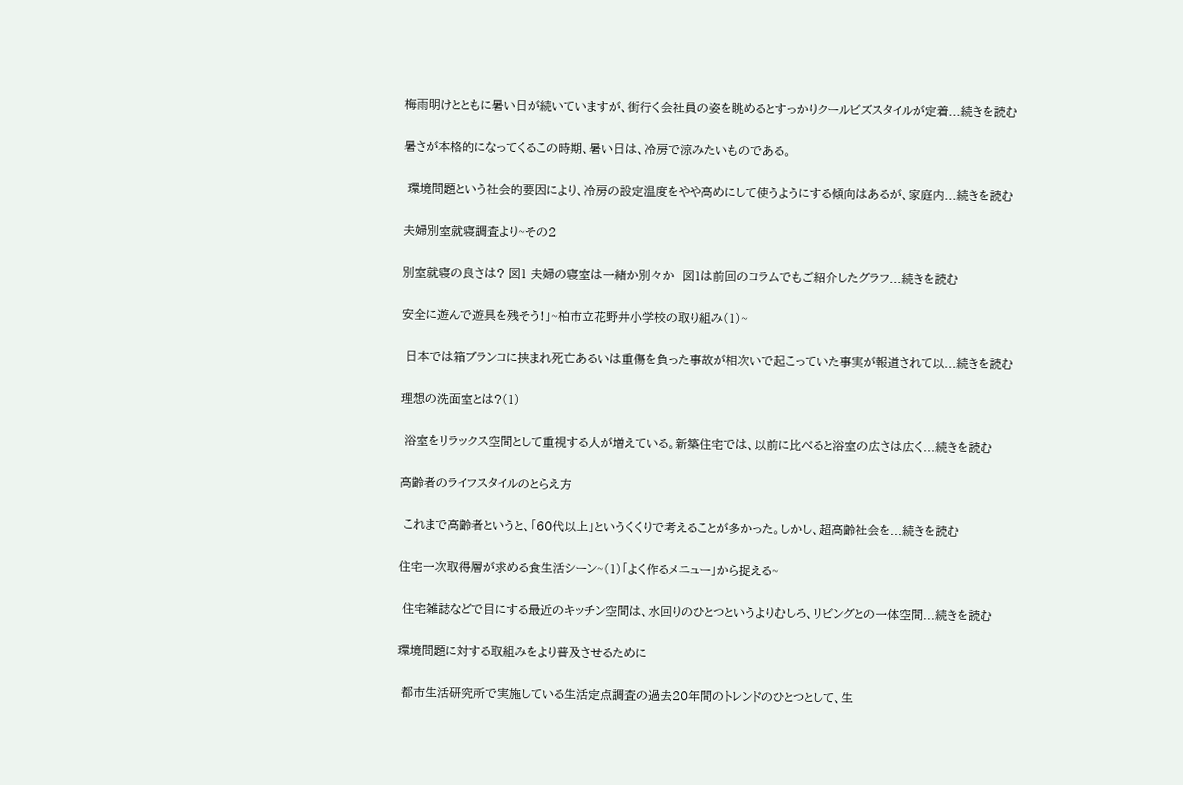梅雨明けとともに暑い日が続いていますが、街行く会社員の姿を眺めるとすっかりクールビズスタイルが定着...続きを読む

暑さが本格的になってくるこの時期、暑い日は、冷房で涼みたいものである。

 環境問題という社会的要因により、冷房の設定温度をやや高めにして使うようにする傾向はあるが、家庭内...続きを読む

夫婦別室就寝調査より~その2

別室就寝の良さは? 図1 夫婦の寝室は一緒か別々か  図1は前回のコラムでもご紹介したグラフ...続きを読む

安全に遊んで遊具を残そう!」~柏市立花野井小学校の取り組み(1)~

 日本では箱ブランコに挟まれ死亡あるいは重傷を負った事故が相次いで起こっていた事実が報道されて以...続きを読む

理想の洗面室とは?(1)

 浴室をリラックス空間として重視する人が増えている。新築住宅では、以前に比べると浴室の広さは広く...続きを読む

高齢者のライフスタイルのとらえ方

 これまで高齢者というと、「60代以上」というくくりで考えることが多かった。しかし、超高齢社会を...続きを読む

住宅一次取得層が求める食生活シーン~(1)「よく作るメニュー」から捉える~

 住宅雑誌などで目にする最近のキッチン空間は、水回りのひとつというよりむしろ、リビングとの一体空間...続きを読む

環境問題に対する取組みをより普及させるために

 都市生活研究所で実施している生活定点調査の過去20年間のトレンドのひとつとして、生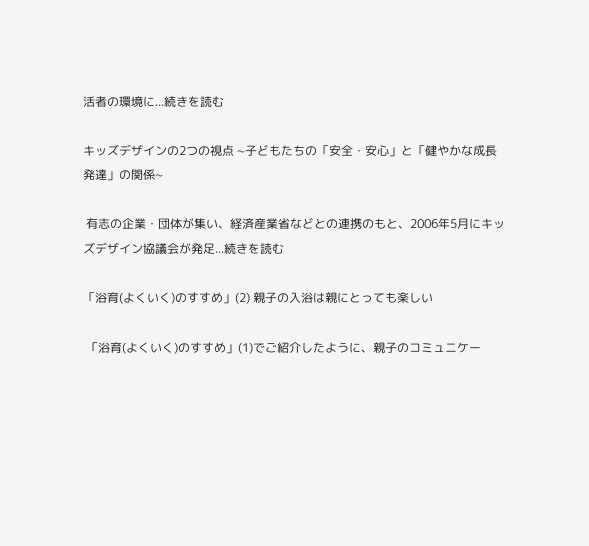活者の環境に...続きを読む

キッズデザインの2つの視点 ~子どもたちの「安全・安心」と「健やかな成長発達」の関係~

 有志の企業・団体が集い、経済産業省などとの連携のもと、2006年5月にキッズデザイン協議会が発足...続きを読む

「浴育(よくいく)のすすめ」(2) 親子の入浴は親にとっても楽しい

 「浴育(よくいく)のすすめ」(1)でご紹介したように、親子のコミュニケー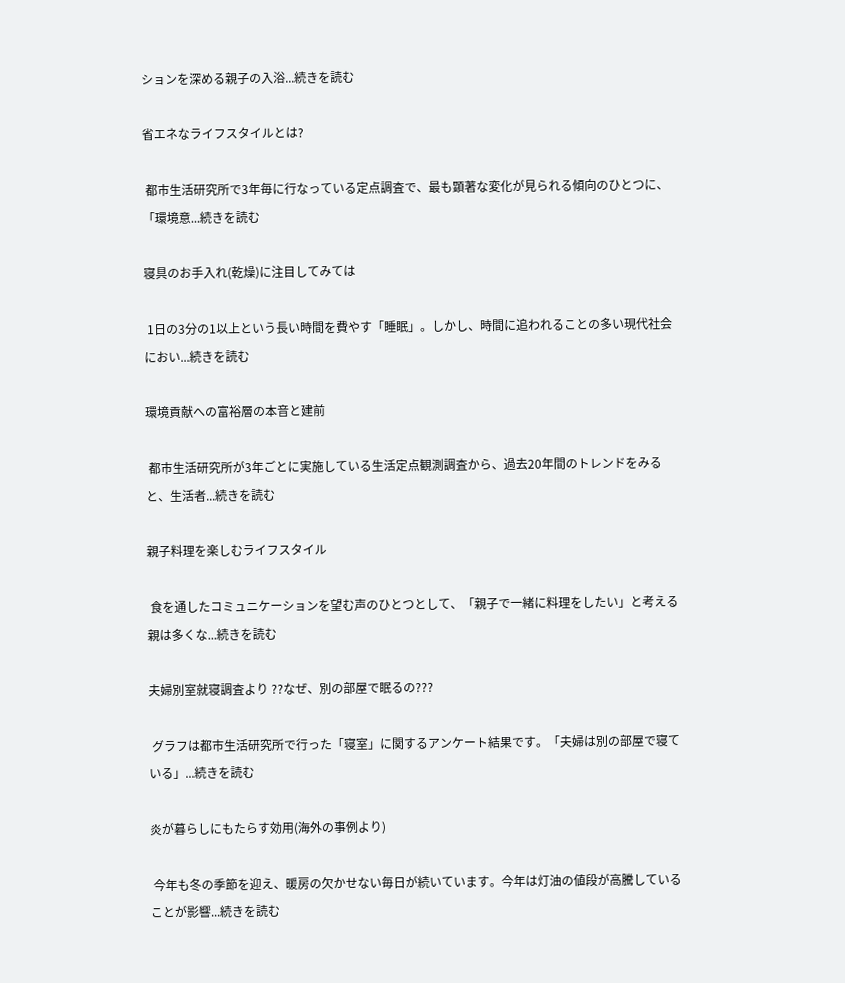ションを深める親子の入浴...続きを読む

省エネなライフスタイルとは?

 都市生活研究所で3年毎に行なっている定点調査で、最も顕著な変化が見られる傾向のひとつに、「環境意...続きを読む

寝具のお手入れ(乾燥)に注目してみては

 1日の3分の1以上という長い時間を費やす「睡眠」。しかし、時間に追われることの多い現代社会におい...続きを読む

環境貢献への富裕層の本音と建前

 都市生活研究所が3年ごとに実施している生活定点観測調査から、過去20年間のトレンドをみると、生活者...続きを読む

親子料理を楽しむライフスタイル

 食を通したコミュニケーションを望む声のひとつとして、「親子で一緒に料理をしたい」と考える親は多くな...続きを読む

夫婦別室就寝調査より ??なぜ、別の部屋で眠るの???

 グラフは都市生活研究所で行った「寝室」に関するアンケート結果です。「夫婦は別の部屋で寝ている」...続きを読む

炎が暮らしにもたらす効用(海外の事例より)

 今年も冬の季節を迎え、暖房の欠かせない毎日が続いています。今年は灯油の値段が高騰していることが影響...続きを読む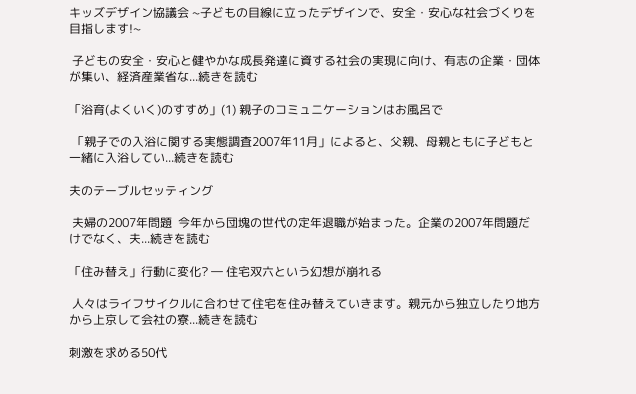キッズデザイン協議会 ~子どもの目線に立ったデザインで、安全・安心な社会づくりを目指します!~

 子どもの安全・安心と健やかな成長発達に資する社会の実現に向け、有志の企業・団体が集い、経済産業省な...続きを読む

「浴育(よくいく)のすすめ」(1) 親子のコミュニケーションはお風呂で

 「親子での入浴に関する実態調査2007年11月」によると、父親、母親ともに子どもと一緒に入浴してい...続きを読む

夫のテーブルセッティング

 夫婦の2007年問題  今年から団塊の世代の定年退職が始まった。企業の2007年問題だけでなく、夫...続きを読む

「住み替え」行動に変化? ― 住宅双六という幻想が崩れる

 人々はライフサイクルに合わせて住宅を住み替えていきます。親元から独立したり地方から上京して会社の寮...続きを読む

刺激を求める50代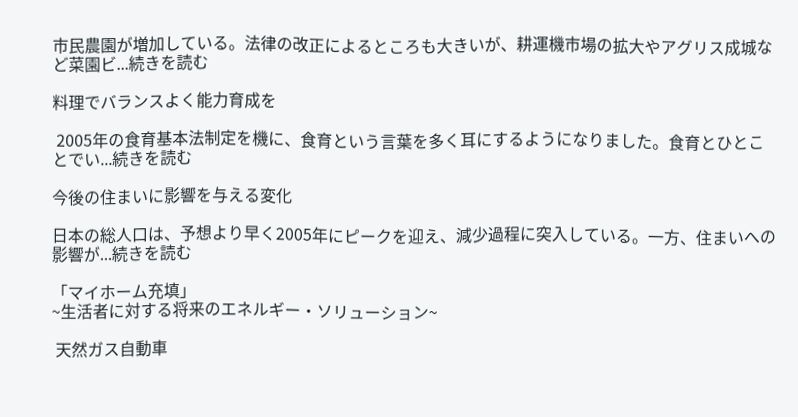市民農園が増加している。法律の改正によるところも大きいが、耕運機市場の拡大やアグリス成城など菜園ビ...続きを読む

料理でバランスよく能力育成を

 2005年の食育基本法制定を機に、食育という言葉を多く耳にするようになりました。食育とひとことでい...続きを読む

今後の住まいに影響を与える変化

日本の総人口は、予想より早く2005年にピークを迎え、減少過程に突入している。一方、住まいへの影響が...続きを読む

「マイホーム充填」
~生活者に対する将来のエネルギー・ソリューション~

 天然ガス自動車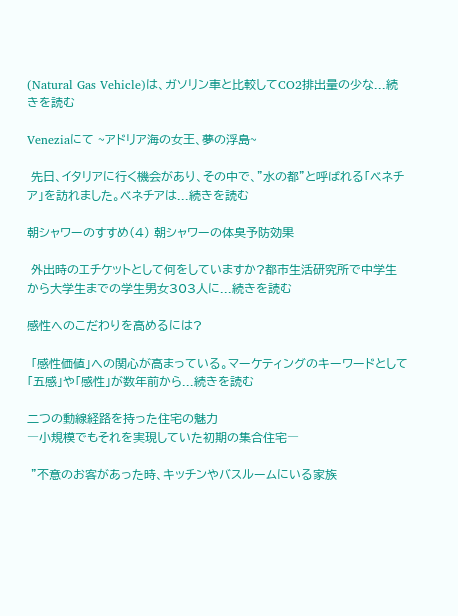(Natural Gas Vehicle)は、ガソリン車と比較してCO2排出量の少な...続きを読む

Veneziaにて ~アドリア海の女王、夢の浮島~

 先日、イタリアに行く機会があり、その中で、"水の都"と呼ばれる「ベネチア」を訪れました。ベネチアは...続きを読む

朝シャワーのすすめ(4) 朝シャワーの体臭予防効果

 外出時のエチケットとして何をしていますか?都市生活研究所で中学生から大学生までの学生男女303人に...続きを読む

感性へのこだわりを高めるには?

 「感性価値」への関心が高まっている。マーケティングのキーワードとして「五感」や「感性」が数年前から...続きを読む

二つの動線経路を持った住宅の魅力
―小規模でもそれを実現していた初期の集合住宅―

 "不意のお客があった時、キッチンやバスルームにいる家族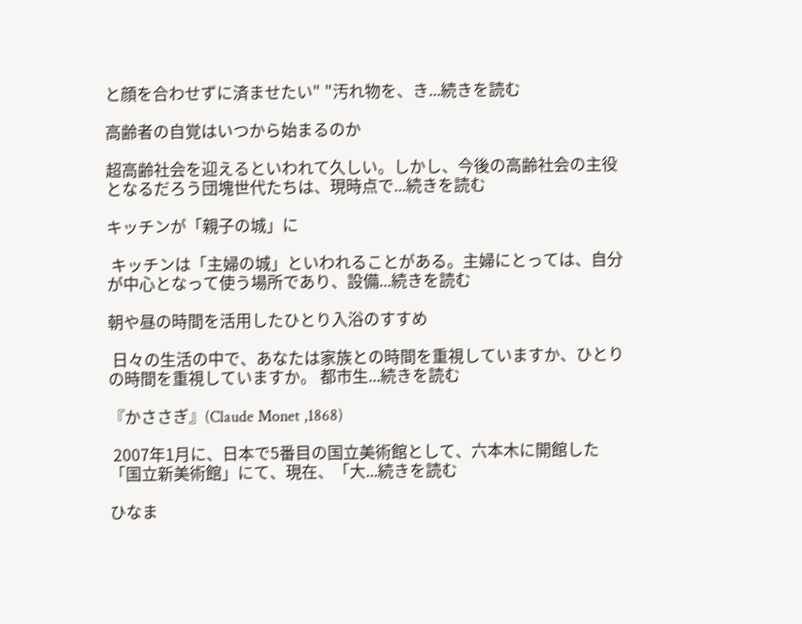と顔を合わせずに済ませたい" "汚れ物を、き...続きを読む

高齢者の自覚はいつから始まるのか

超高齢社会を迎えるといわれて久しい。しかし、今後の高齢社会の主役となるだろう団塊世代たちは、現時点で...続きを読む

キッチンが「親子の城」に

 キッチンは「主婦の城」といわれることがある。主婦にとっては、自分が中心となって使う場所であり、設備...続きを読む

朝や昼の時間を活用したひとり入浴のすすめ

 日々の生活の中で、あなたは家族との時間を重視していますか、ひとりの時間を重視していますか。 都市生...続きを読む

『かささぎ』(Claude Monet ,1868)

 2007年1月に、日本で5番目の国立美術館として、六本木に開館した「国立新美術館」にて、現在、「大...続きを読む

ひなま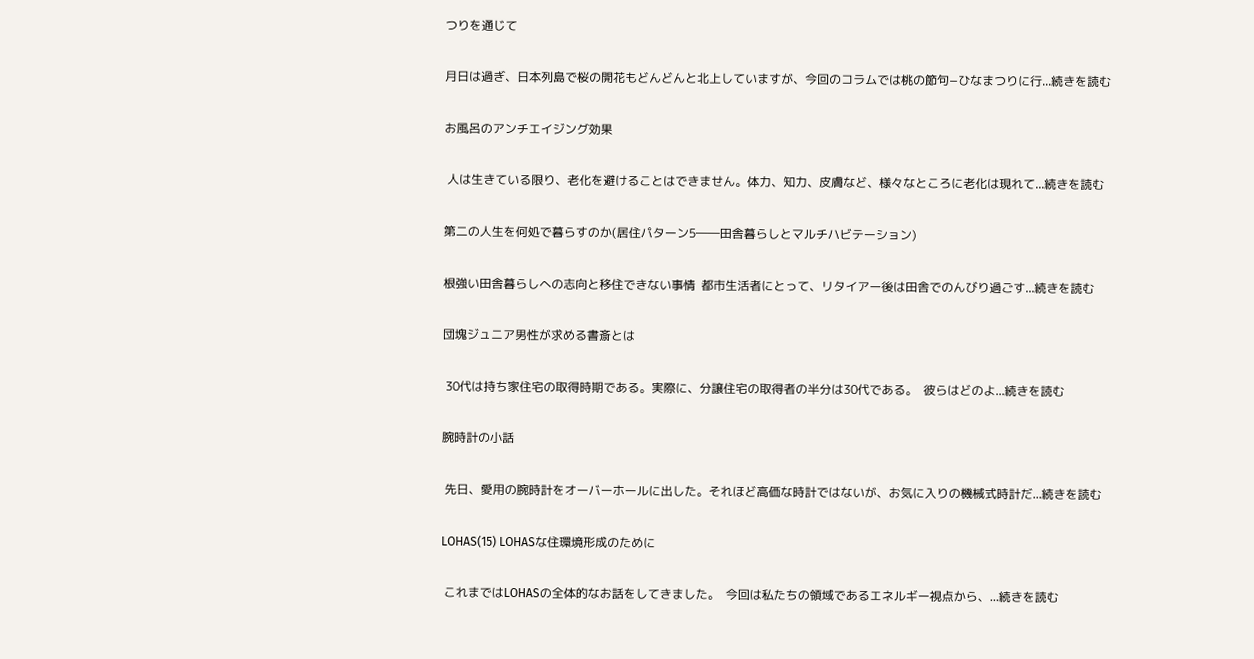つりを通じて

月日は過ぎ、日本列島で桜の開花もどんどんと北上していますが、今回のコラムでは桃の節句−ひなまつりに行...続きを読む

お風呂のアンチエイジング効果

 人は生きている限り、老化を避けることはできません。体力、知力、皮膚など、様々なところに老化は現れて...続きを読む

第二の人生を何処で暮らすのか(居住パターン5――田舎暮らしとマルチハビテーション)

根強い田舎暮らしへの志向と移住できない事情  都市生活者にとって、リタイアー後は田舎でのんびり過ごす...続きを読む

団塊ジュニア男性が求める書斎とは

 30代は持ち家住宅の取得時期である。実際に、分譲住宅の取得者の半分は30代である。  彼らはどのよ...続きを読む

腕時計の小話

 先日、愛用の腕時計をオーバーホールに出した。それほど高価な時計ではないが、お気に入りの機械式時計だ...続きを読む

LOHAS(15) LOHASな住環境形成のために

 これまではLOHASの全体的なお話をしてきました。  今回は私たちの領域であるエネルギー視点から、...続きを読む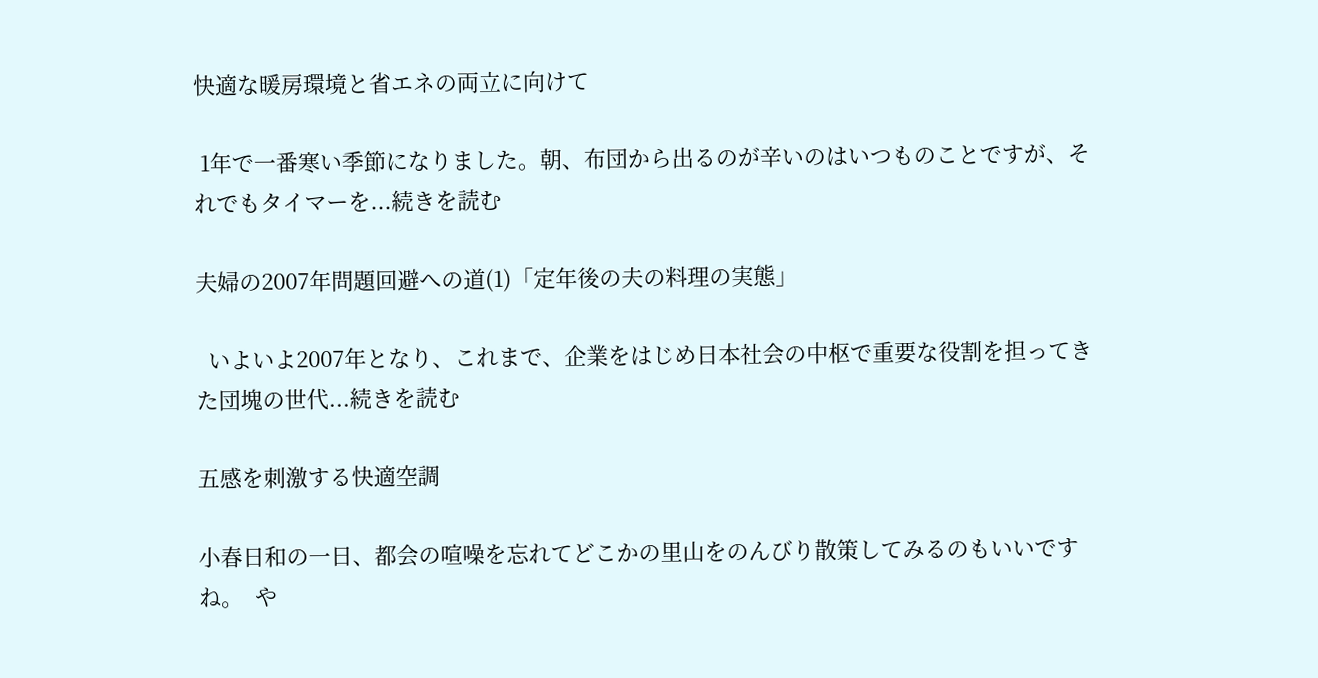快適な暖房環境と省エネの両立に向けて

 1年で一番寒い季節になりました。朝、布団から出るのが辛いのはいつものことですが、それでもタイマーを...続きを読む

夫婦の2007年問題回避への道(1)「定年後の夫の料理の実態」

  いよいよ2007年となり、これまで、企業をはじめ日本社会の中枢で重要な役割を担ってきた団塊の世代...続きを読む

五感を刺激する快適空調

小春日和の一日、都会の喧噪を忘れてどこかの里山をのんびり散策してみるのもいいですね。  や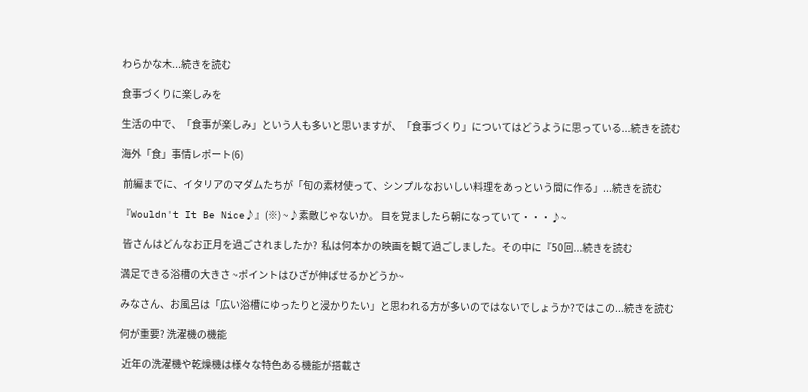わらかな木...続きを読む

食事づくりに楽しみを

生活の中で、「食事が楽しみ」という人も多いと思いますが、「食事づくり」についてはどうように思っている...続きを読む

海外「食」事情レポート(6)

 前編までに、イタリアのマダムたちが「旬の素材使って、シンプルなおいしい料理をあっという間に作る」...続きを読む

『Wouldn't It Be Nice♪』(※) ~♪素敵じゃないか。 目を覚ましたら朝になっていて・・・♪~

 皆さんはどんなお正月を過ごされましたか?  私は何本かの映画を観て過ごしました。その中に『50回...続きを読む

満足できる浴槽の大きさ ~ポイントはひざが伸ばせるかどうか~

みなさん、お風呂は「広い浴槽にゆったりと浸かりたい」と思われる方が多いのではないでしょうか?ではこの...続きを読む

何が重要? 洗濯機の機能

 近年の洗濯機や乾燥機は様々な特色ある機能が搭載さ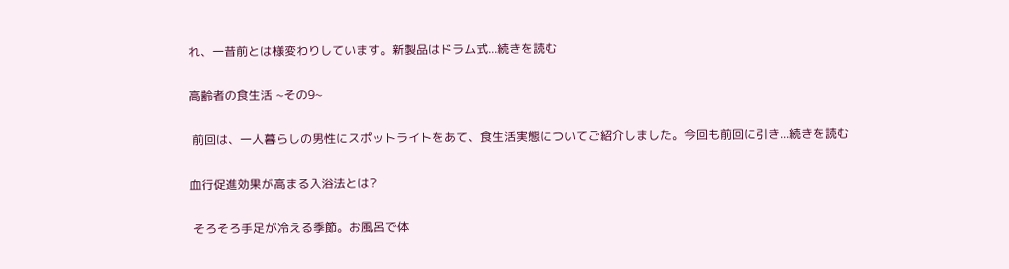れ、一昔前とは様変わりしています。新製品はドラム式...続きを読む

高齢者の食生活 ~その9~

 前回は、一人暮らしの男性にスポットライトをあて、食生活実態についてご紹介しました。今回も前回に引き...続きを読む

血行促進効果が高まる入浴法とは?

 そろそろ手足が冷える季節。お風呂で体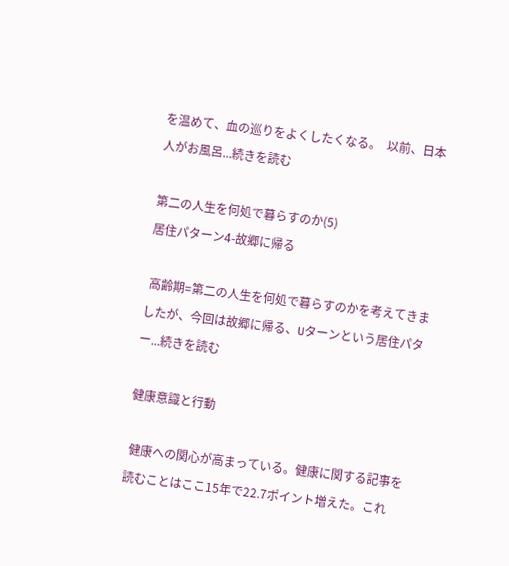を温めて、血の巡りをよくしたくなる。  以前、日本人がお風呂...続きを読む

第二の人生を何処で暮らすのか(5)
居住パターン4-故郷に帰る

 高齢期=第二の人生を何処で暮らすのかを考えてきましたが、今回は故郷に帰る、Uターンという居住パター...続きを読む

健康意識と行動

 健康への関心が高まっている。健康に関する記事を読むことはここ15年で22.7ポイント増えた。これ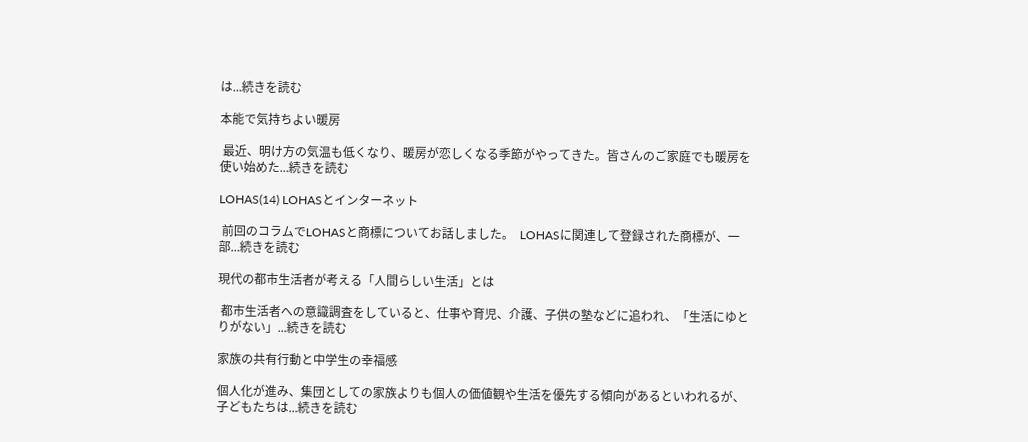は...続きを読む

本能で気持ちよい暖房

 最近、明け方の気温も低くなり、暖房が恋しくなる季節がやってきた。皆さんのご家庭でも暖房を使い始めた...続きを読む

LOHAS(14) LOHASとインターネット

 前回のコラムでLOHASと商標についてお話しました。  LOHASに関連して登録された商標が、一部...続きを読む

現代の都市生活者が考える「人間らしい生活」とは

 都市生活者への意識調査をしていると、仕事や育児、介護、子供の塾などに追われ、「生活にゆとりがない」...続きを読む

家族の共有行動と中学生の幸福感

個人化が進み、集団としての家族よりも個人の価値観や生活を優先する傾向があるといわれるが、子どもたちは...続きを読む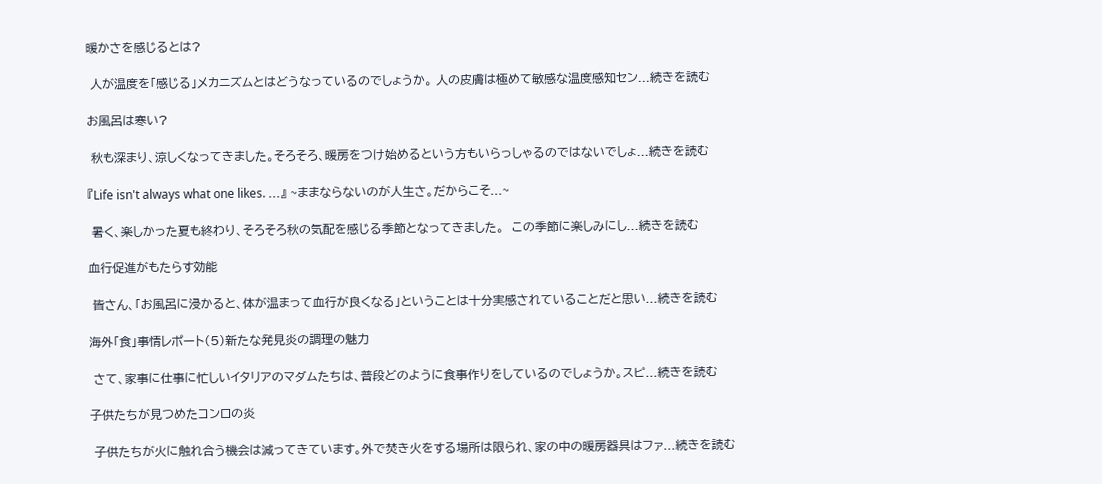暖かさを感じるとは?

 人が温度を「感じる」メカニズムとはどうなっているのでしょうか。 人の皮膚は極めて敏感な温度感知セン...続きを読む

お風呂は寒い?

 秋も深まり、涼しくなってきました。そろそろ、暖房をつけ始めるという方もいらっしゃるのではないでしょ...続きを読む

『Life isn't always what one likes. ...』 ~ままならないのが人生さ。だからこそ...~

 暑く、楽しかった夏も終わり、そろそろ秋の気配を感じる季節となってきました。  この季節に楽しみにし...続きを読む

血行促進がもたらす効能

 皆さん、「お風呂に浸かると、体が温まって血行が良くなる」ということは十分実感されていることだと思い...続きを読む

海外「食」事情レポート(5)新たな発見炎の調理の魅力

 さて、家事に仕事に忙しいイタリアのマダムたちは、普段どのように食事作りをしているのでしょうか。スピ...続きを読む

子供たちが見つめたコンロの炎

 子供たちが火に触れ合う機会は減ってきています。外で焚き火をする場所は限られ、家の中の暖房器具はファ...続きを読む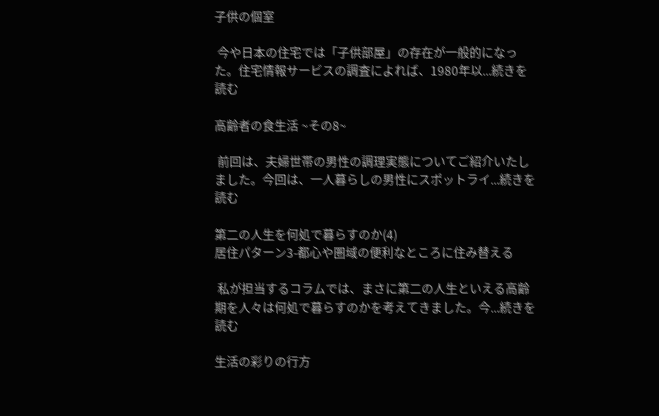子供の個室

 今や日本の住宅では「子供部屋」の存在が一般的になった。住宅情報サービスの調査によれば、1980年以...続きを読む

高齢者の食生活 ~その8~

 前回は、夫婦世帯の男性の調理実態についてご紹介いたしました。今回は、一人暮らしの男性にスポットライ...続きを読む

第二の人生を何処で暮らすのか(4)
居住パターン3-都心や圏域の便利なところに住み替える

 私が担当するコラムでは、まさに第二の人生といえる高齢期を人々は何処で暮らすのかを考えてきました。今...続きを読む

生活の彩りの行方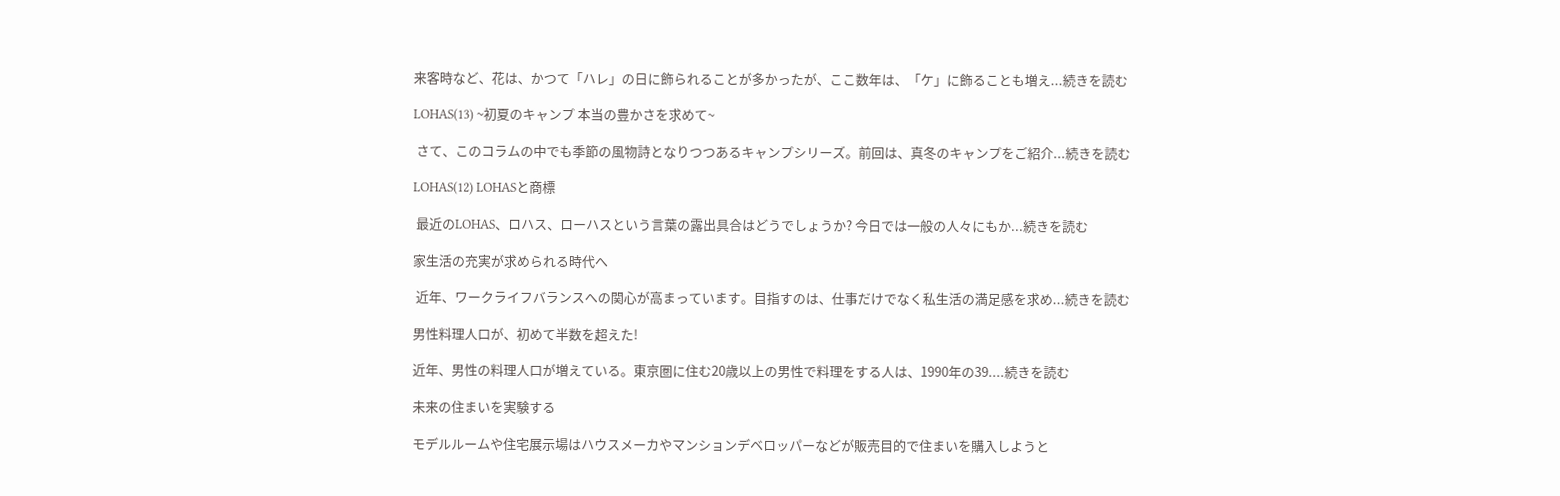来客時など、花は、かつて「ハレ」の日に飾られることが多かったが、ここ数年は、「ケ」に飾ることも増え...続きを読む

LOHAS(13) ~初夏のキャンプ 本当の豊かさを求めて~

 さて、このコラムの中でも季節の風物詩となりつつあるキャンプシリーズ。前回は、真冬のキャンプをご紹介...続きを読む

LOHAS(12) LOHASと商標

 最近のLOHAS、ロハス、ローハスという言葉の露出具合はどうでしょうか? 今日では一般の人々にもか...続きを読む

家生活の充実が求められる時代へ

 近年、ワークライフバランスへの関心が高まっています。目指すのは、仕事だけでなく私生活の満足感を求め...続きを読む

男性料理人口が、初めて半数を超えた!

近年、男性の料理人口が増えている。東京圏に住む20歳以上の男性で料理をする人は、1990年の39....続きを読む

未来の住まいを実験する

モデルルームや住宅展示場はハウスメーカやマンションデベロッパーなどが販売目的で住まいを購入しようと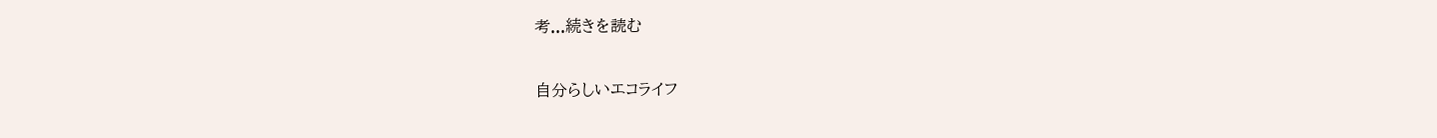考...続きを読む

自分らしいエコライフ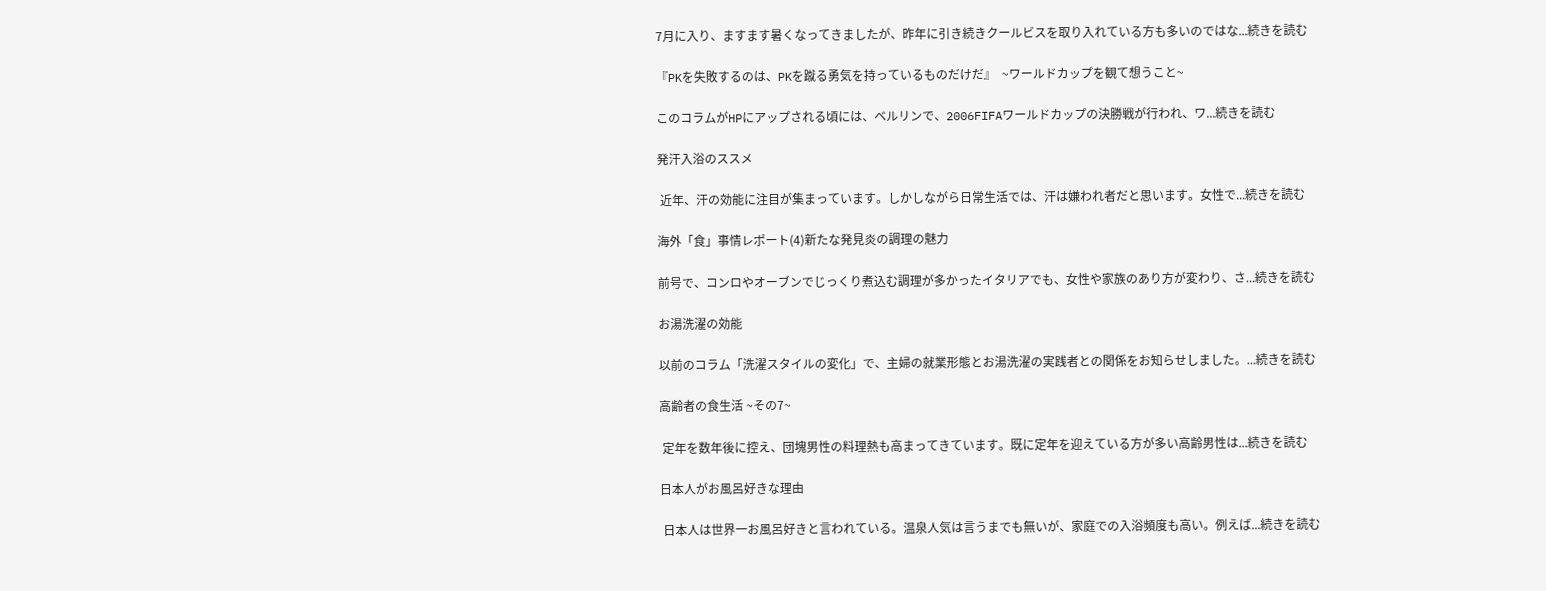7月に入り、ますます暑くなってきましたが、昨年に引き続きクールビスを取り入れている方も多いのではな...続きを読む

『PKを失敗するのは、PKを蹴る勇気を持っているものだけだ』  ~ワールドカップを観て想うこと~

このコラムがHPにアップされる頃には、ベルリンで、2006FIFAワールドカップの決勝戦が行われ、ワ...続きを読む

発汗入浴のススメ

 近年、汗の効能に注目が集まっています。しかしながら日常生活では、汗は嫌われ者だと思います。女性で...続きを読む

海外「食」事情レポート(4)新たな発見炎の調理の魅力

前号で、コンロやオーブンでじっくり煮込む調理が多かったイタリアでも、女性や家族のあり方が変わり、さ...続きを読む

お湯洗濯の効能

以前のコラム「洗濯スタイルの変化」で、主婦の就業形態とお湯洗濯の実践者との関係をお知らせしました。...続きを読む

高齢者の食生活 ~その7~

 定年を数年後に控え、団塊男性の料理熱も高まってきています。既に定年を迎えている方が多い高齢男性は...続きを読む

日本人がお風呂好きな理由

 日本人は世界一お風呂好きと言われている。温泉人気は言うまでも無いが、家庭での入浴頻度も高い。例えば...続きを読む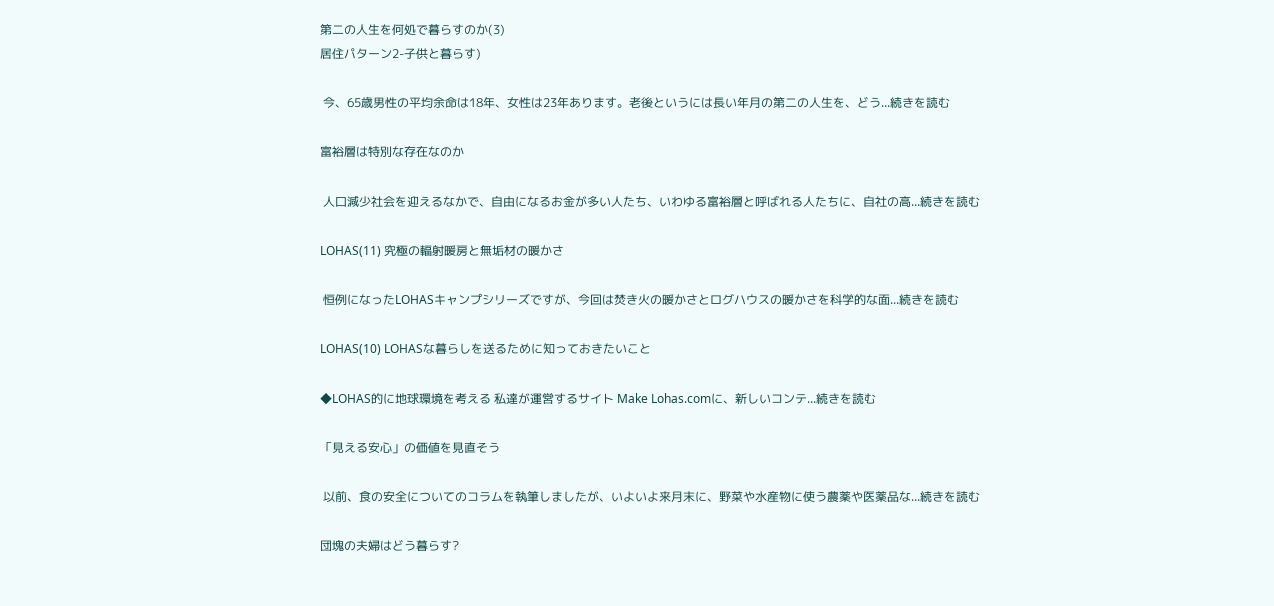第二の人生を何処で暮らすのか(3)
居住パターン2-子供と暮らす)

 今、65歳男性の平均余命は18年、女性は23年あります。老後というには長い年月の第二の人生を、どう...続きを読む

富裕層は特別な存在なのか

 人口減少社会を迎えるなかで、自由になるお金が多い人たち、いわゆる富裕層と呼ばれる人たちに、自社の高...続きを読む

LOHAS(11) 究極の輻射暖房と無垢材の暖かさ

 恒例になったLOHASキャンプシリーズですが、今回は焚き火の暖かさとログハウスの暖かさを科学的な面...続きを読む

LOHAS(10) LOHASな暮らしを送るために知っておきたいこと

◆LOHAS的に地球環境を考える 私達が運営するサイト Make Lohas.comに、新しいコンテ...続きを読む

「見える安心」の価値を見直そう

 以前、食の安全についてのコラムを執筆しましたが、いよいよ来月末に、野菜や水産物に使う農薬や医薬品な...続きを読む

団塊の夫婦はどう暮らす?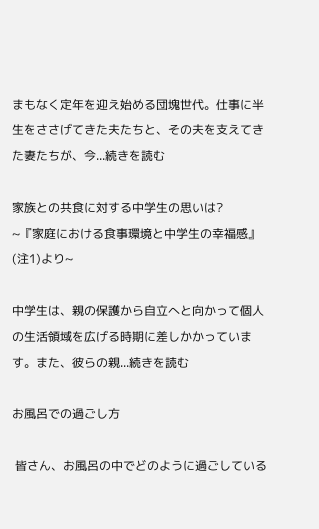まもなく定年を迎え始める団塊世代。仕事に半生をささげてきた夫たちと、その夫を支えてきた妻たちが、今...続きを読む

家族との共食に対する中学生の思いは?
~『家庭における食事環境と中学生の幸福感』(注1)より~

中学生は、親の保護から自立へと向かって個人の生活領域を広げる時期に差しかかっています。また、彼らの親...続きを読む

お風呂での過ごし方

 皆さん、お風呂の中でどのように過ごしている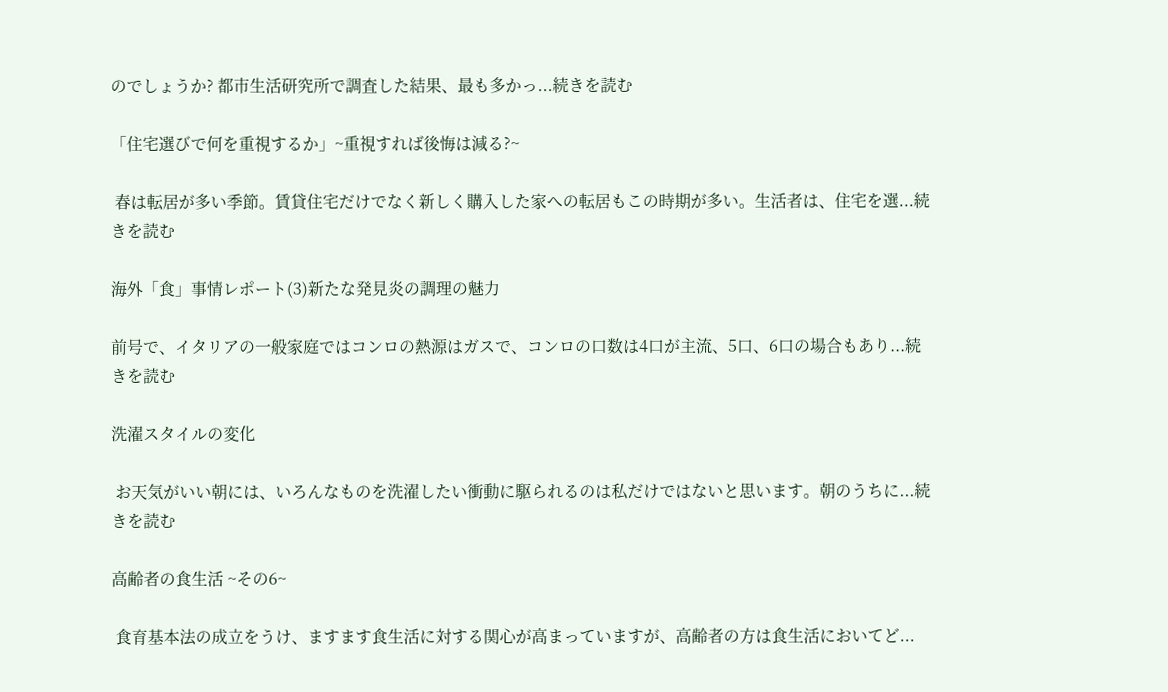のでしょうか? 都市生活研究所で調査した結果、最も多かっ...続きを読む

「住宅選びで何を重視するか」~重視すれば後悔は減る?~

 春は転居が多い季節。賃貸住宅だけでなく新しく購入した家への転居もこの時期が多い。生活者は、住宅を選...続きを読む

海外「食」事情レポート(3)新たな発見炎の調理の魅力

前号で、イタリアの一般家庭ではコンロの熱源はガスで、コンロの口数は4口が主流、5口、6口の場合もあり...続きを読む

洗濯スタイルの変化

 お天気がいい朝には、いろんなものを洗濯したい衝動に駆られるのは私だけではないと思います。朝のうちに...続きを読む

高齢者の食生活 ~その6~

 食育基本法の成立をうけ、ますます食生活に対する関心が高まっていますが、高齢者の方は食生活においてど...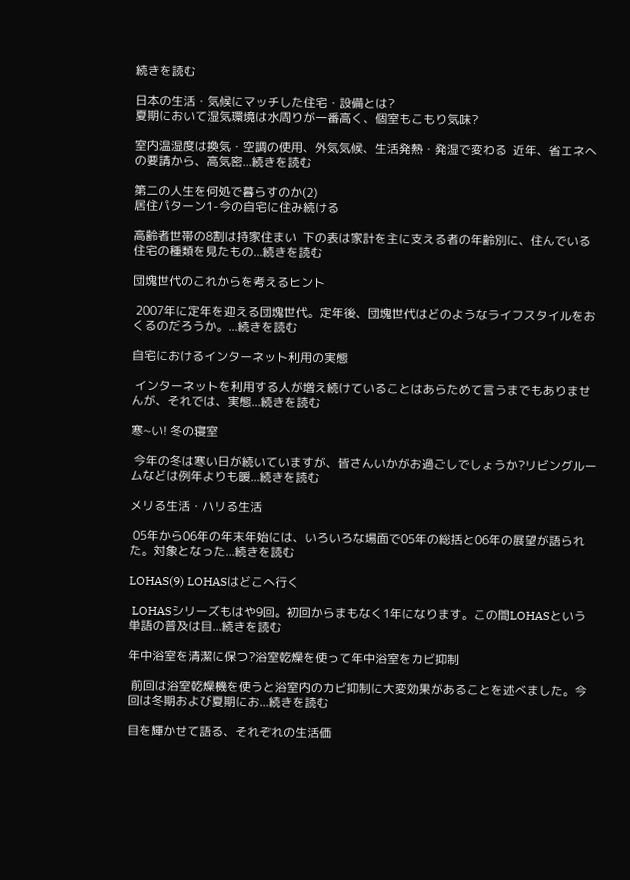続きを読む

日本の生活・気候にマッチした住宅・設備とは?
夏期において湿気環境は水周りが一番高く、個室もこもり気味?

室内温湿度は換気・空調の使用、外気気候、生活発熱・発湿で変わる  近年、省エネへの要請から、高気密...続きを読む

第二の人生を何処で暮らすのか(2)
居住パターン1-今の自宅に住み続ける

高齢者世帯の8割は持家住まい  下の表は家計を主に支える者の年齢別に、住んでいる住宅の種類を見たもの...続きを読む

団塊世代のこれからを考えるヒント

 2007年に定年を迎える団塊世代。定年後、団塊世代はどのようなライフスタイルをおくるのだろうか。...続きを読む

自宅におけるインターネット利用の実態

 インターネットを利用する人が増え続けていることはあらためて言うまでもありませんが、それでは、実態...続きを読む

寒~い! 冬の寝室

 今年の冬は寒い日が続いていますが、皆さんいかがお過ごしでしょうか?リビングルームなどは例年よりも暖...続きを読む

メリる生活・ハリる生活

 05年から06年の年末年始には、いろいろな場面で05年の総括と06年の展望が語られた。対象となった...続きを読む

LOHAS(9) LOHASはどこへ行く

 LOHASシリーズもはや9回。初回からまもなく1年になります。この間LOHASという単語の普及は目...続きを読む

年中浴室を清潔に保つ?浴室乾燥を使って年中浴室をカビ抑制

 前回は浴室乾燥機を使うと浴室内のカビ抑制に大変効果があることを述べました。今回は冬期および夏期にお...続きを読む

目を輝かせて語る、それぞれの生活価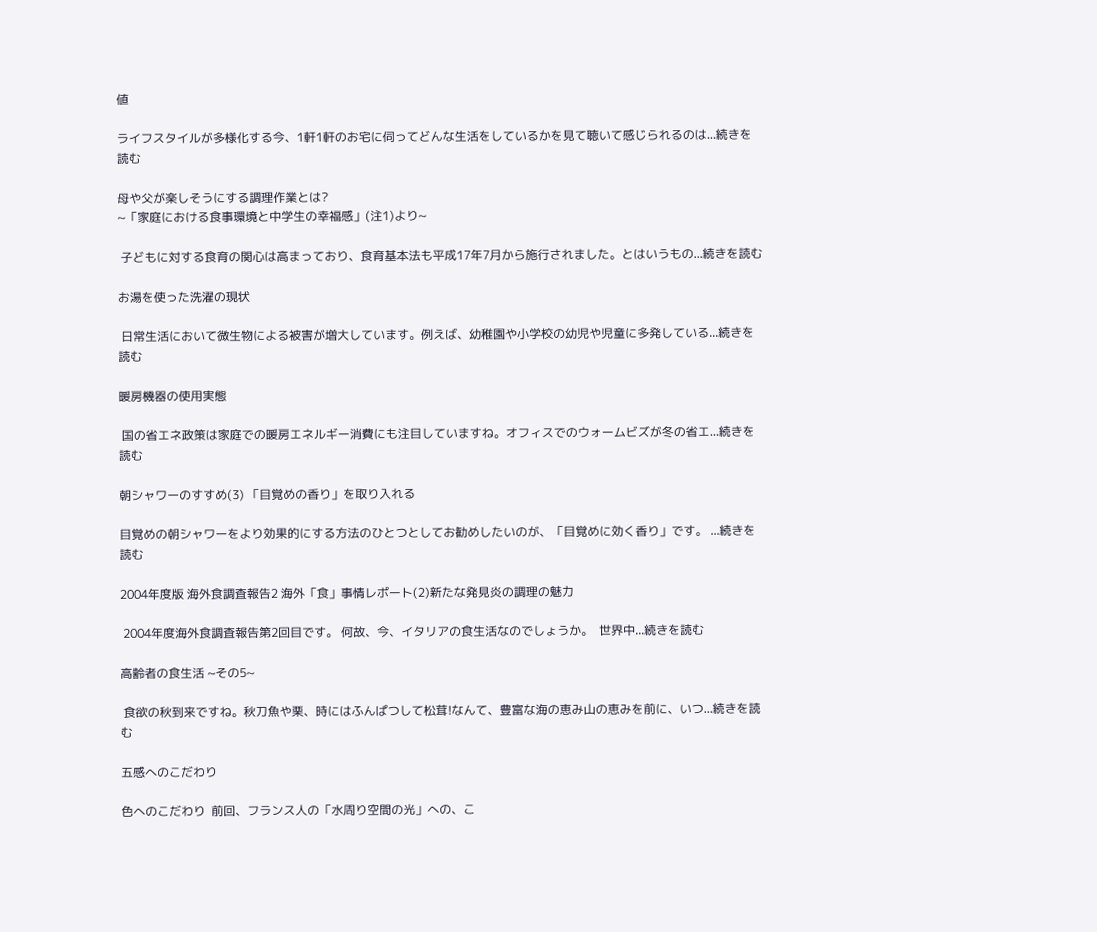値

ライフスタイルが多様化する今、1軒1軒のお宅に伺ってどんな生活をしているかを見て聴いて感じられるのは...続きを読む

母や父が楽しそうにする調理作業とは?
~「家庭における食事環境と中学生の幸福感」(注1)より~

 子どもに対する食育の関心は高まっており、食育基本法も平成17年7月から施行されました。とはいうもの...続きを読む

お湯を使った洗濯の現状

 日常生活において微生物による被害が増大しています。例えば、幼稚園や小学校の幼児や児童に多発している...続きを読む

暖房機器の使用実態

 国の省エネ政策は家庭での暖房エネルギー消費にも注目していますね。オフィスでのウォームビズが冬の省エ...続きを読む

朝シャワーのすすめ(3) 「目覚めの香り」を取り入れる

目覚めの朝シャワーをより効果的にする方法のひとつとしてお勧めしたいのが、「目覚めに効く香り」です。 ...続きを読む

2004年度版 海外食調査報告2 海外「食」事情レポート(2)新たな発見炎の調理の魅力

 2004年度海外食調査報告第2回目です。 何故、今、イタリアの食生活なのでしょうか。  世界中...続きを読む

高齢者の食生活 ~その5~

 食欲の秋到来ですね。秋刀魚や栗、時にはふんぱつして松茸!なんて、豊富な海の恵み山の恵みを前に、いつ...続きを読む

五感へのこだわり

色へのこだわり  前回、フランス人の「水周り空間の光」への、こ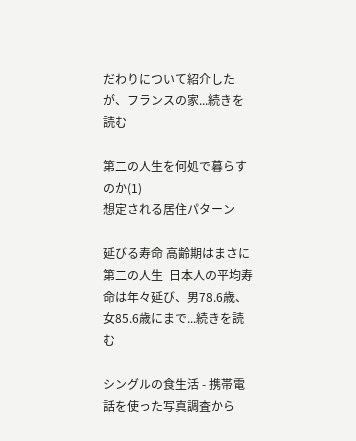だわりについて紹介したが、フランスの家...続きを読む

第二の人生を何処で暮らすのか(1)
想定される居住パターン

延びる寿命 高齢期はまさに第二の人生  日本人の平均寿命は年々延び、男78.6歳、女85.6歳にまで...続きを読む

シングルの食生活 - 携帯電話を使った写真調査から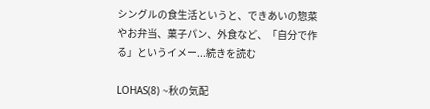シングルの食生活というと、できあいの惣菜やお弁当、菓子パン、外食など、「自分で作る」というイメー...続きを読む

LOHAS(8) ~秋の気配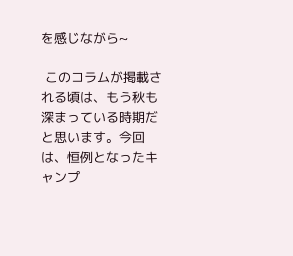を感じながら~

 このコラムが掲載される頃は、もう秋も深まっている時期だと思います。今回は、恒例となったキャンプ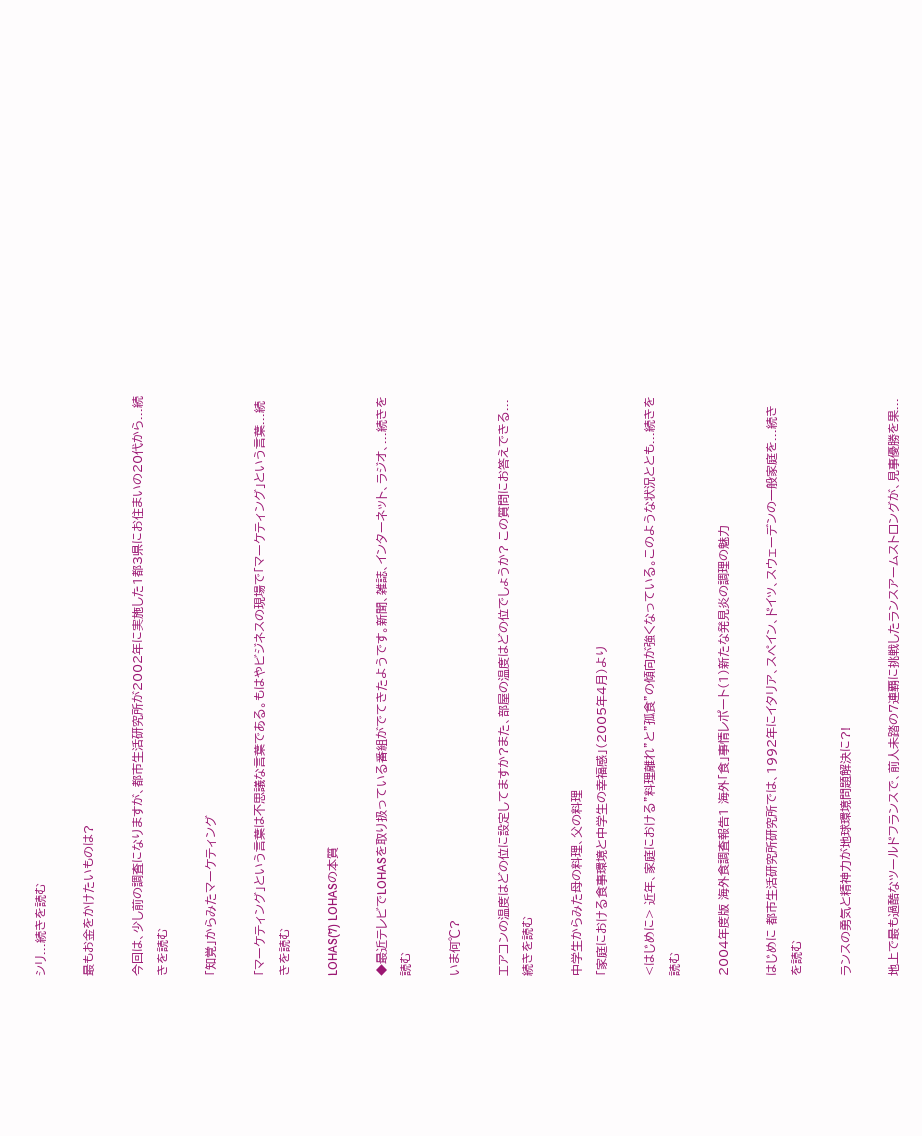シリ...続きを読む

最もお金をかけたいものは?

今回は、少し前の調査になりますが、都市生活研究所が2002年に実施した1都3県にお住まいの20代から...続きを読む

「知覚」からみたマーケティング

「マーケティング」という言葉は不思議な言葉である。もはやビジネスの現場で「マーケティング」という言葉...続きを読む

LOHAS(7) LOHASの本質

◆最近テレビでLOHASを取り扱っている番組がでてきたようです。新聞、雑誌、インターネット、ラジオ、...続きを読む

いま何℃?

エアコンの温度はどの位に設定してますか?また、部屋の温度はどの位でしょうか? この質問にお答えできる...続きを読む

中学生からみた母の料理、父の料理
「家庭における食事環境と中学生の幸福感」(2005年4月)より

<はじめに> 近年、家庭における"料理離れ"と"孤食"の傾向が強くなっている。このような状況ととも...続きを読む

2004年度版 海外食調査報告1 海外「食」事情レポート(1)新たな発見炎の調理の魅力

はじめに 都市生活研究所研究所では、1992年にイタリア、スペイン、ドイツ、スウェーデンの一般家庭を...続きを読む

ランスの勇気と精神力が地球環境問題解決に?!

地上で最も過酷なツールドフランスで、前人未踏の7連覇に挑戦したランスアームストロングが、見事優勝を果...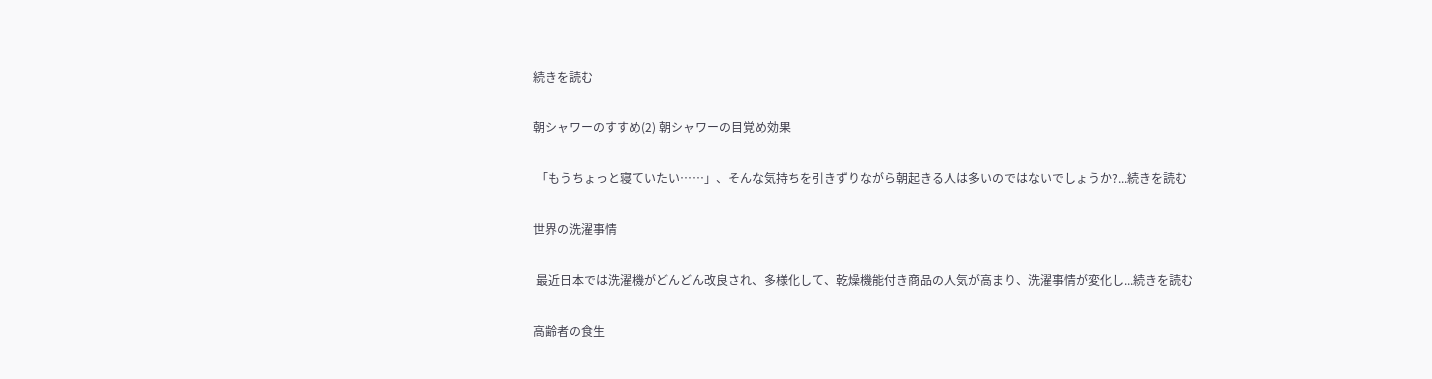続きを読む

朝シャワーのすすめ(2) 朝シャワーの目覚め効果

 「もうちょっと寝ていたい……」、そんな気持ちを引きずりながら朝起きる人は多いのではないでしょうか?...続きを読む

世界の洗濯事情

 最近日本では洗濯機がどんどん改良され、多様化して、乾燥機能付き商品の人気が高まり、洗濯事情が変化し...続きを読む

高齢者の食生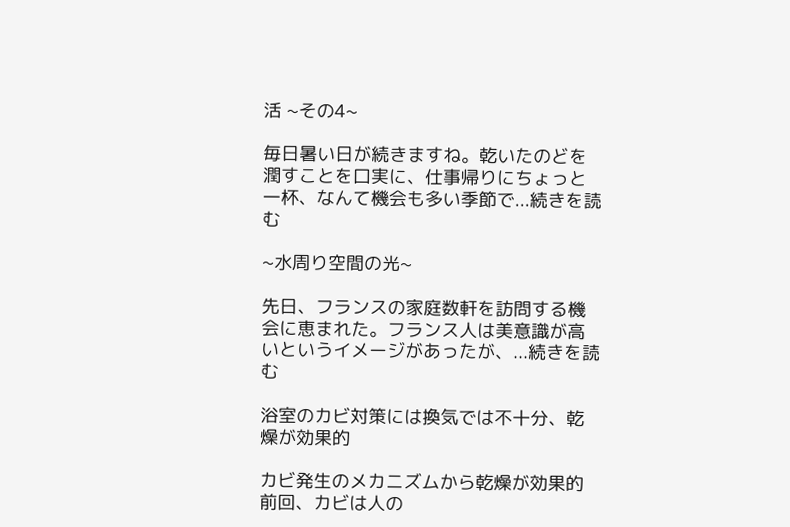活 ~その4~

毎日暑い日が続きますね。乾いたのどを潤すことを口実に、仕事帰りにちょっと一杯、なんて機会も多い季節で...続きを読む

~水周り空間の光~

先日、フランスの家庭数軒を訪問する機会に恵まれた。フランス人は美意識が高いというイメージがあったが、...続きを読む

浴室のカビ対策には換気では不十分、乾燥が効果的

カビ発生のメカニズムから乾燥が効果的 前回、カビは人の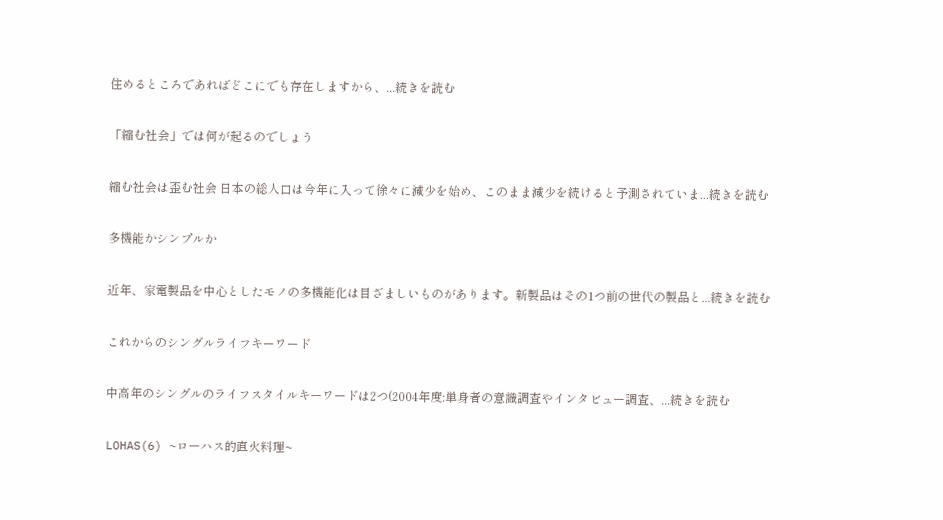住めるところであればどこにでも存在しますから、...続きを読む

「縮む社会」では何が起るのでしょう

縮む社会は歪む社会 日本の総人口は今年に入って徐々に減少を始め、このまま減少を続けると予測されていま...続きを読む

多機能かシンプルか

近年、家電製品を中心としたモノの多機能化は目ざましいものがあります。新製品はその1つ前の世代の製品と...続きを読む

これからのシングルライフキーワード

中高年のシングルのライフスタイルキーワードは2つ(2004年度:単身者の意識調査やインタビュー調査、...続きを読む

LOHAS(6) ~ローハス的直火料理~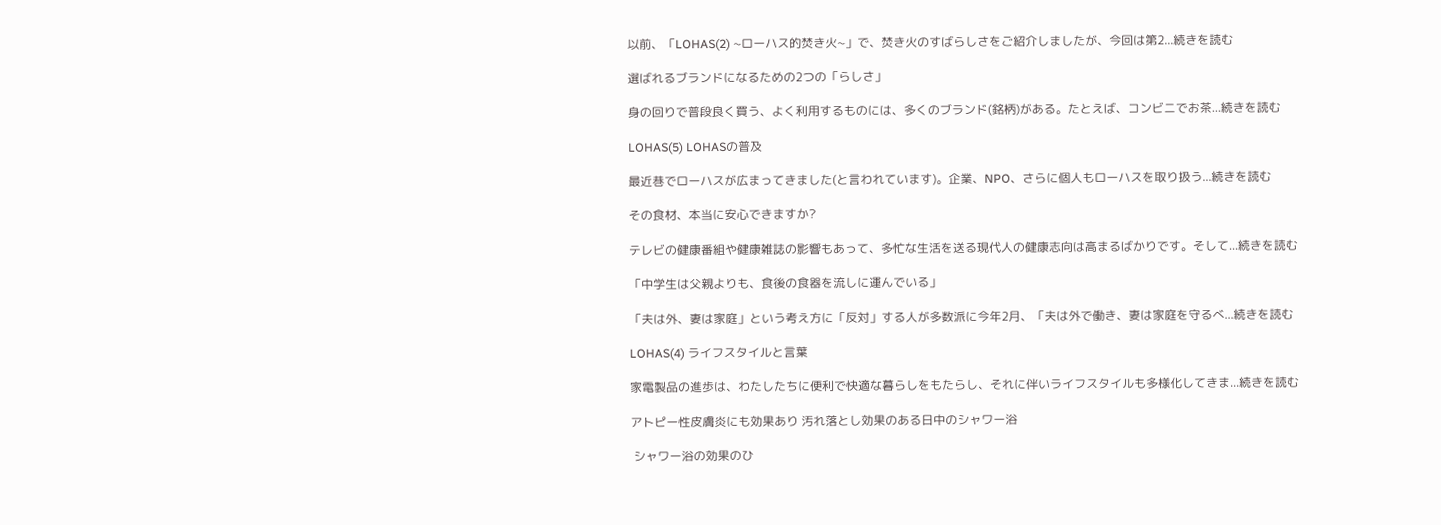以前、「LOHAS(2) ~ローハス的焚き火~」で、焚き火のすばらしさをご紹介しましたが、今回は第2...続きを読む

選ばれるブランドになるための2つの「らしさ」

身の回りで普段良く買う、よく利用するものには、多くのブランド(銘柄)がある。たとえば、コンビニでお茶...続きを読む

LOHAS(5) LOHASの普及

最近巷でローハスが広まってきました(と言われています)。企業、NPO、さらに個人もローハスを取り扱う...続きを読む

その食材、本当に安心できますか?

テレビの健康番組や健康雑誌の影響もあって、多忙な生活を送る現代人の健康志向は高まるばかりです。そして...続きを読む

「中学生は父親よりも、食後の食器を流しに運んでいる」

「夫は外、妻は家庭」という考え方に「反対」する人が多数派に今年2月、「夫は外で働き、妻は家庭を守るべ...続きを読む

LOHAS(4) ライフスタイルと言葉

家電製品の進歩は、わたしたちに便利で快適な暮らしをもたらし、それに伴いライフスタイルも多様化してきま...続きを読む

アトピー性皮膚炎にも効果あり 汚れ落とし効果のある日中のシャワー浴

 シャワー浴の効果のひ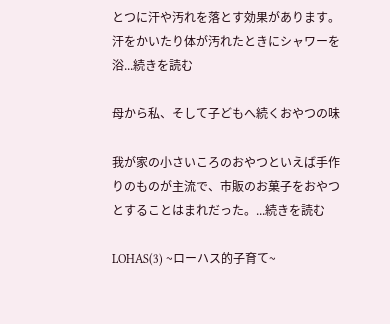とつに汗や汚れを落とす効果があります。汗をかいたり体が汚れたときにシャワーを浴...続きを読む

母から私、そして子どもへ続くおやつの味

我が家の小さいころのおやつといえば手作りのものが主流で、市販のお菓子をおやつとすることはまれだった。...続きを読む

LOHAS(3) ~ローハス的子育て~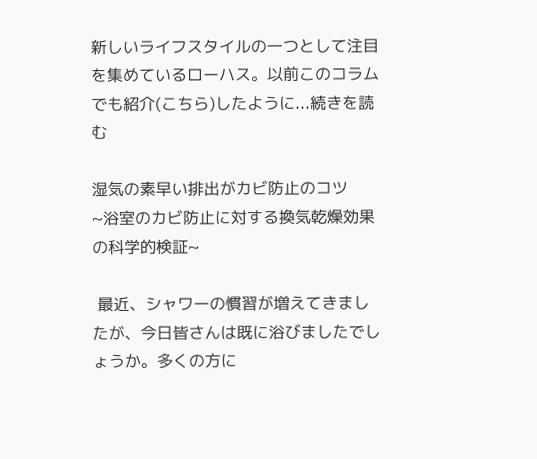新しいライフスタイルの一つとして注目を集めているローハス。以前このコラムでも紹介(こちら)したように...続きを読む

湿気の素早い排出がカビ防止のコツ
~浴室のカビ防止に対する換気乾燥効果の科学的検証~

 最近、シャワーの慣習が増えてきましたが、今日皆さんは既に浴びましたでしょうか。多くの方に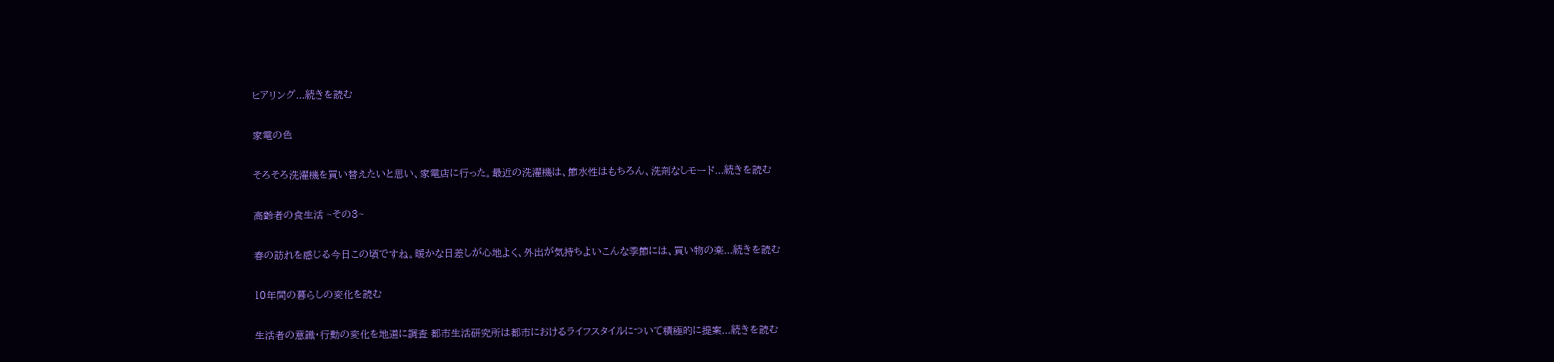ヒアリング...続きを読む

家電の色

そろそろ洗濯機を買い替えたいと思い、家電店に行った。最近の洗濯機は、節水性はもちろん、洗剤なしモード...続きを読む

高齢者の食生活 ~その3~

春の訪れを感じる今日この頃ですね。暖かな日差しが心地よく、外出が気持ちよいこんな季節には、買い物の楽...続きを読む

10年間の暮らしの変化を読む

生活者の意識・行動の変化を地道に調査 都市生活研究所は都市におけるライフスタイルについて積極的に提案...続きを読む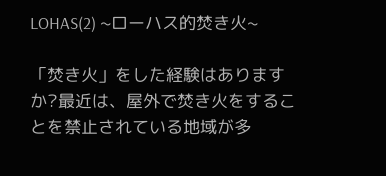LOHAS(2) ~ローハス的焚き火~

「焚き火」をした経験はありますか?最近は、屋外で焚き火をすることを禁止されている地域が多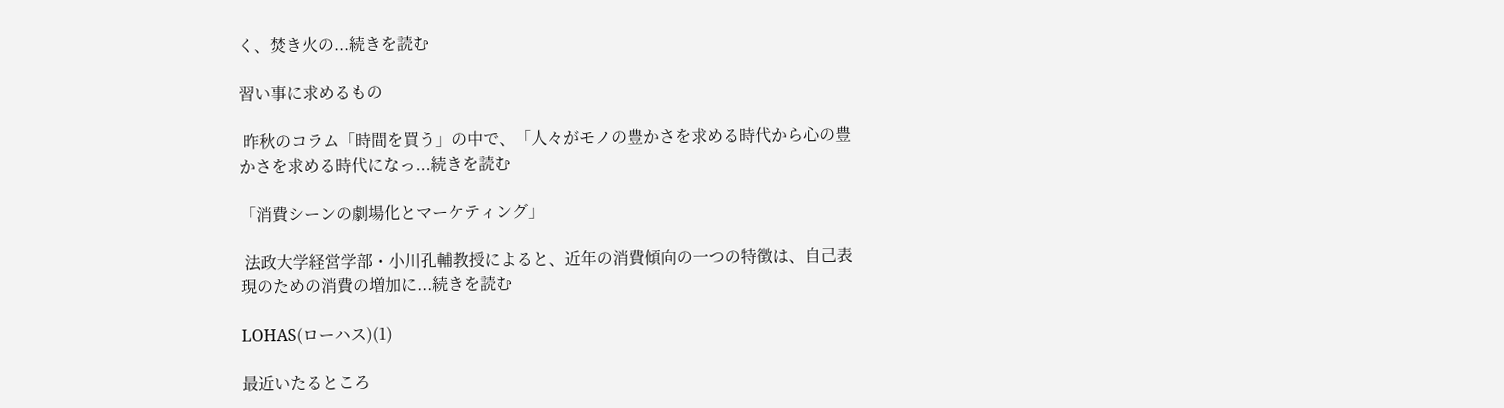く、焚き火の...続きを読む

習い事に求めるもの

 昨秋のコラム「時間を買う」の中で、「人々がモノの豊かさを求める時代から心の豊かさを求める時代になっ...続きを読む

「消費シーンの劇場化とマーケティング」

 法政大学経営学部・小川孔輔教授によると、近年の消費傾向の一つの特徴は、自己表現のための消費の増加に...続きを読む

LOHAS(ローハス)(1)

最近いたるところ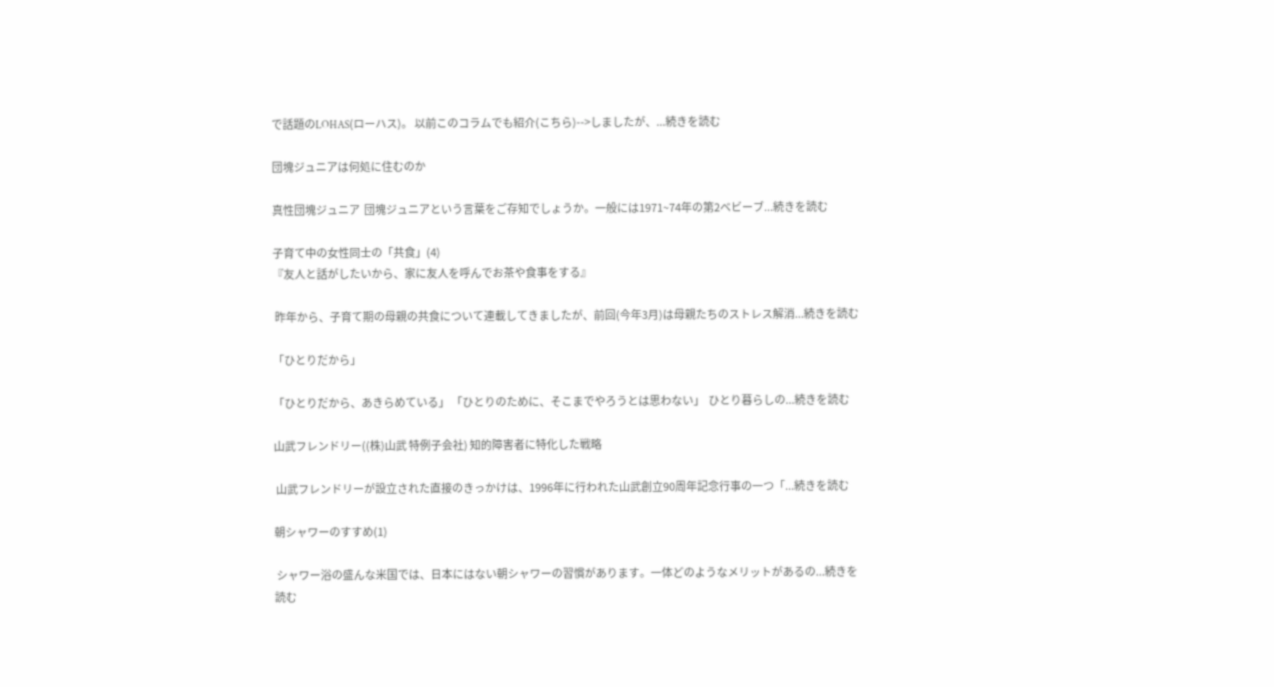で話題のLOHAS(ローハス)。 以前このコラムでも紹介(こちら)-->しましたが、...続きを読む

団塊ジュニアは何処に住むのか

真性団塊ジュニア  団塊ジュニアという言葉をご存知でしょうか。一般には1971~74年の第2ベビーブ...続きを読む

子育て中の女性同士の「共食」(4)
『友人と話がしたいから、家に友人を呼んでお茶や食事をする』

 昨年から、子育て期の母親の共食について連載してきましたが、前回(今年3月)は母親たちのストレス解消...続きを読む

「ひとりだから」

「ひとりだから、あきらめている」 「ひとりのために、そこまでやろうとは思わない」  ひとり暮らしの...続きを読む

山武フレンドリー((株)山武 特例子会社) 知的障害者に特化した戦略

 山武フレンドリーが設立された直接のきっかけは、1996年に行われた山武創立90周年記念行事の一つ「...続きを読む

朝シャワーのすすめ(1)

 シャワー浴の盛んな米国では、日本にはない朝シャワーの習慣があります。一体どのようなメリットがあるの...続きを読む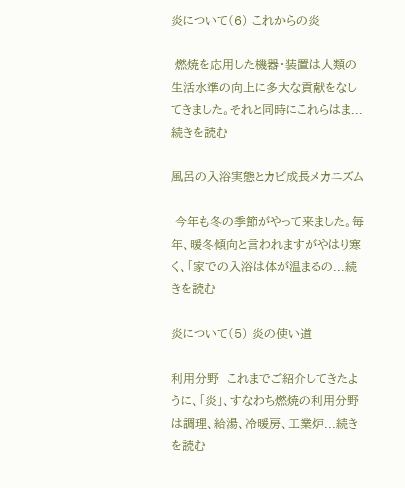炎について(6) これからの炎

 燃焼を応用した機器・装置は人類の生活水準の向上に多大な貢献をなしてきました。それと同時にこれらはま...続きを読む

風呂の入浴実態とカビ成長メカニズム

 今年も冬の季節がやって来ました。毎年、暖冬傾向と言われますがやはり寒く、「家での入浴は体が温まるの...続きを読む

炎について(5) 炎の使い道

利用分野  これまでご紹介してきたように、「炎」、すなわち燃焼の利用分野は調理、給湯、冷暖房、工業炉...続きを読む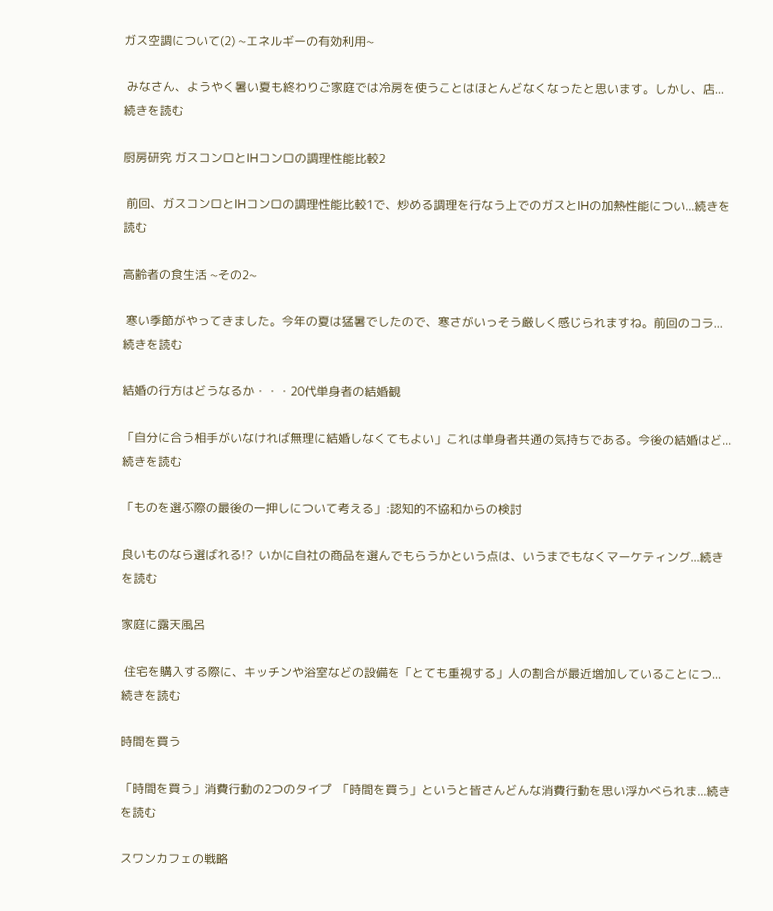ガス空調について(2) ~エネルギーの有効利用~

 みなさん、ようやく暑い夏も終わりご家庭では冷房を使うことはほとんどなくなったと思います。しかし、店...続きを読む

厨房研究 ガスコンロとIHコンロの調理性能比較2

 前回、ガスコンロとIHコンロの調理性能比較1で、炒める調理を行なう上でのガスとIHの加熱性能につい...続きを読む

高齢者の食生活 ~その2~

 寒い季節がやってきました。今年の夏は猛暑でしたので、寒さがいっそう厳しく感じられますね。前回のコラ...続きを読む

結婚の行方はどうなるか・・・20代単身者の結婚観

「自分に合う相手がいなければ無理に結婚しなくてもよい」これは単身者共通の気持ちである。今後の結婚はど...続きを読む

「ものを選ぶ際の最後の一押しについて考える」:認知的不協和からの検討

良いものなら選ばれる!?  いかに自社の商品を選んでもらうかという点は、いうまでもなくマーケティング...続きを読む

家庭に露天風呂

 住宅を購入する際に、キッチンや浴室などの設備を「とても重視する」人の割合が最近増加していることにつ...続きを読む

時間を買う

「時間を買う」消費行動の2つのタイプ  「時間を買う」というと皆さんどんな消費行動を思い浮かべられま...続きを読む

スワンカフェの戦略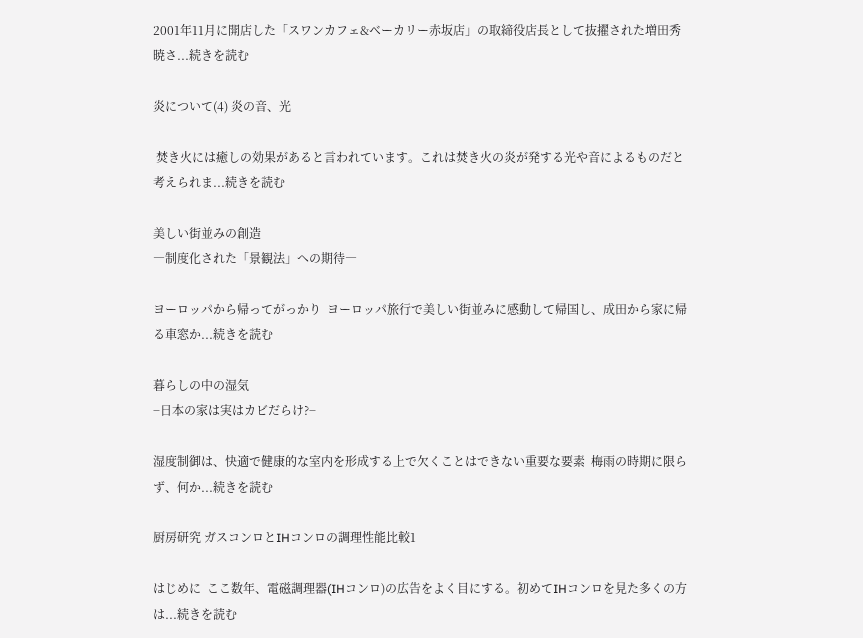2001年11月に開店した「スワンカフェ&ベーカリー赤坂店」の取締役店長として抜擢された増田秀暁さ...続きを読む

炎について(4) 炎の音、光

 焚き火には癒しの効果があると言われています。これは焚き火の炎が発する光や音によるものだと考えられま...続きを読む

美しい街並みの創造
―制度化された「景観法」への期待―

ヨーロッパから帰ってがっかり  ヨーロッパ旅行で美しい街並みに感動して帰国し、成田から家に帰る車窓か...続きを読む

暮らしの中の湿気
−日本の家は実はカビだらけ?−

湿度制御は、快適で健康的な室内を形成する上で欠くことはできない重要な要素  梅雨の時期に限らず、何か...続きを読む

厨房研究 ガスコンロとIHコンロの調理性能比較1

はじめに  ここ数年、電磁調理器(IHコンロ)の広告をよく目にする。初めてIHコンロを見た多くの方は...続きを読む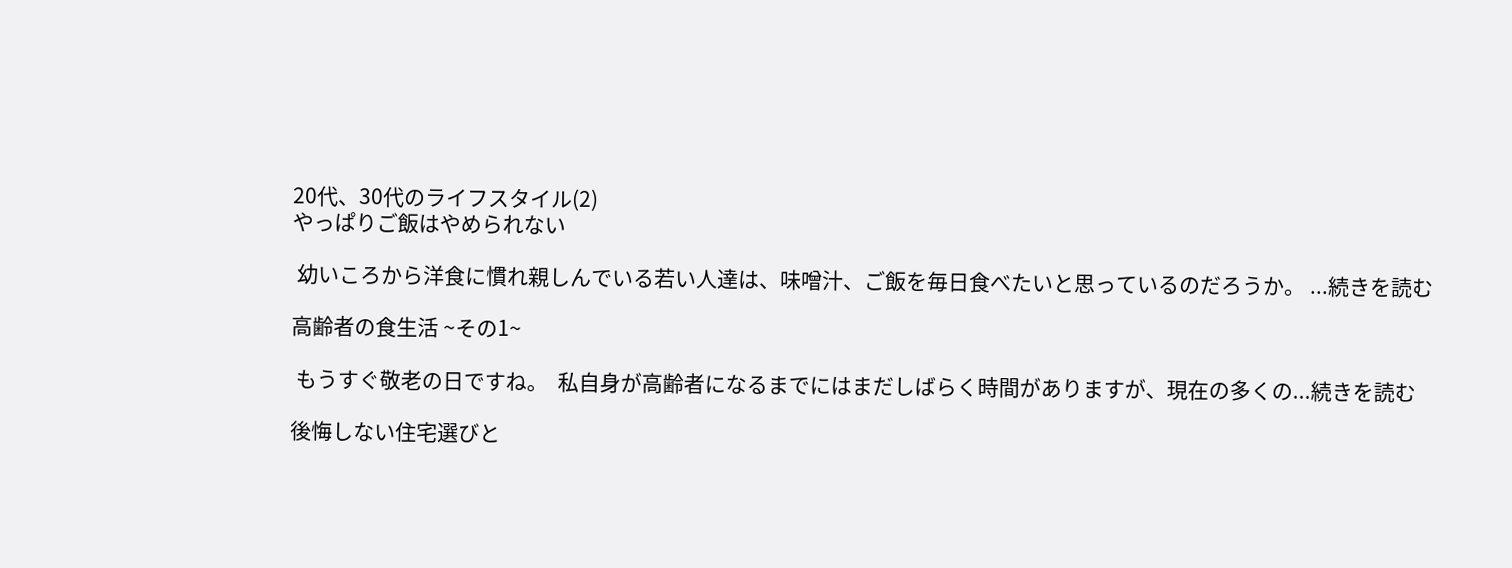20代、30代のライフスタイル(2)
やっぱりご飯はやめられない

 幼いころから洋食に慣れ親しんでいる若い人達は、味噌汁、ご飯を毎日食べたいと思っているのだろうか。 ...続きを読む

高齢者の食生活 ~その1~

 もうすぐ敬老の日ですね。  私自身が高齢者になるまでにはまだしばらく時間がありますが、現在の多くの...続きを読む

後悔しない住宅選びと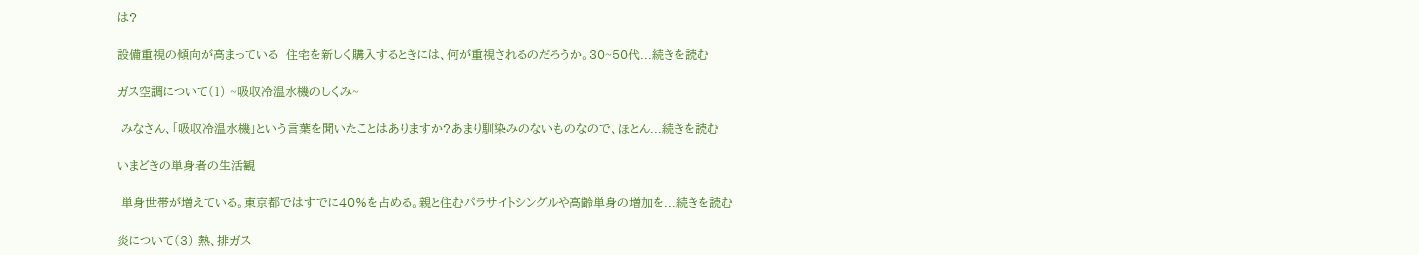は?

設備重視の傾向が高まっている  住宅を新しく購入するときには、何が重視されるのだろうか。30~50代...続きを読む

ガス空調について(1) ~吸収冷温水機のしくみ~

 みなさん、「吸収冷温水機」という言葉を聞いたことはありますか?あまり馴染みのないものなので、ほとん...続きを読む

いまどきの単身者の生活観

 単身世帯が増えている。東京都ではすでに40%を占める。親と住むパラサイトシングルや高齢単身の増加を...続きを読む

炎について(3) 熱、排ガス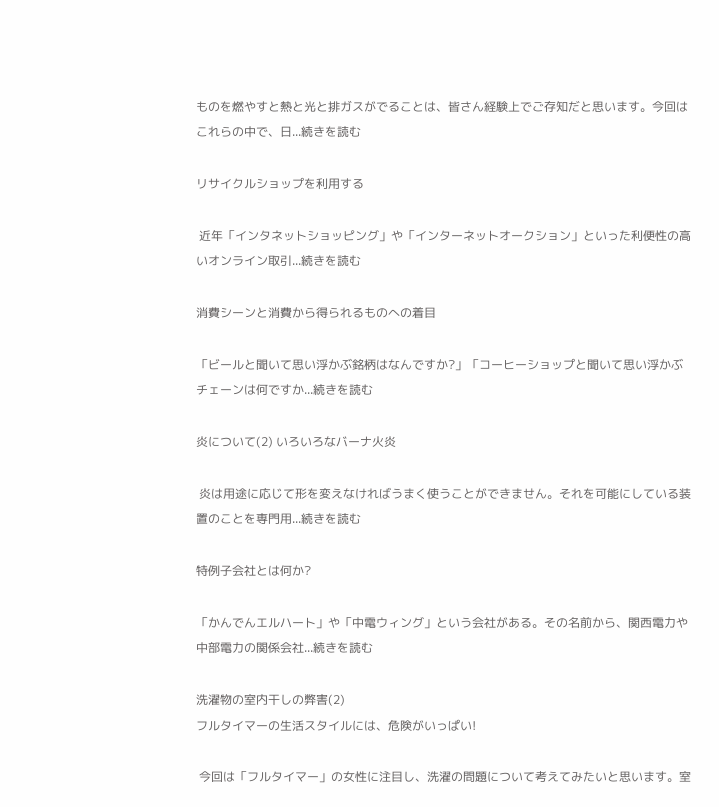ものを燃やすと熱と光と排ガスがでることは、皆さん経験上でご存知だと思います。今回はこれらの中で、日...続きを読む

リサイクルショップを利用する

 近年「インタネットショッピング」や「インターネットオークション」といった利便性の高いオンライン取引...続きを読む

消費シーンと消費から得られるものへの着目

「ビールと聞いて思い浮かぶ銘柄はなんですか?」「コーヒーショップと聞いて思い浮かぶチェーンは何ですか...続きを読む

炎について(2) いろいろなバーナ火炎

 炎は用途に応じて形を変えなければうまく使うことができません。それを可能にしている装置のことを専門用...続きを読む

特例子会社とは何か?

「かんでんエルハート」や「中電ウィング」という会社がある。その名前から、関西電力や中部電力の関係会社...続きを読む

洗濯物の室内干しの弊害(2)
フルタイマーの生活スタイルには、危険がいっぱい!

 今回は「フルタイマー」の女性に注目し、洗濯の問題について考えてみたいと思います。室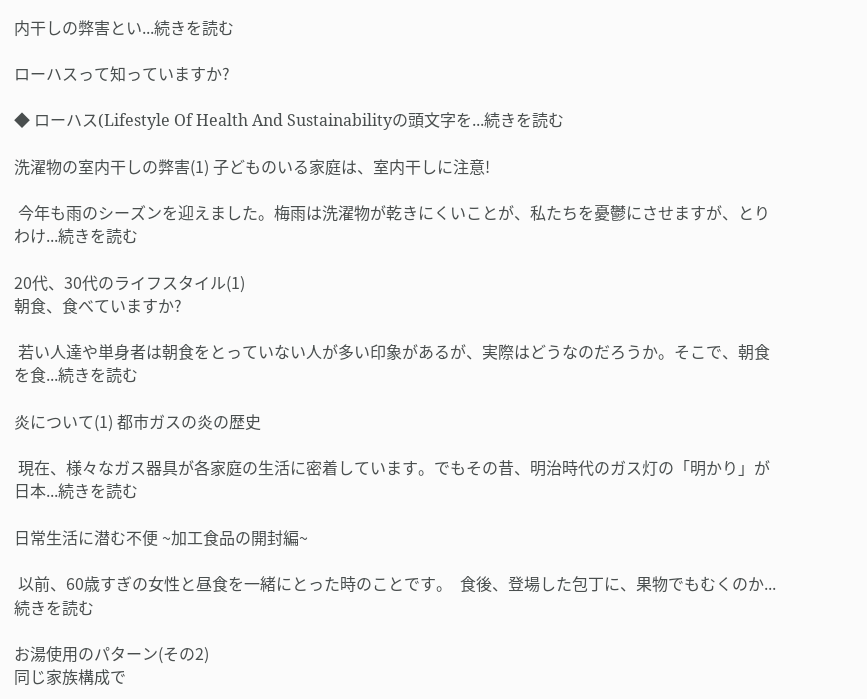内干しの弊害とい...続きを読む

ローハスって知っていますか?

◆ ローハス(Lifestyle Of Health And Sustainabilityの頭文字を...続きを読む

洗濯物の室内干しの弊害(1) 子どものいる家庭は、室内干しに注意!

 今年も雨のシーズンを迎えました。梅雨は洗濯物が乾きにくいことが、私たちを憂鬱にさせますが、とりわけ...続きを読む

20代、30代のライフスタイル(1)
朝食、食べていますか?

 若い人達や単身者は朝食をとっていない人が多い印象があるが、実際はどうなのだろうか。そこで、朝食を食...続きを読む

炎について(1) 都市ガスの炎の歴史

 現在、様々なガス器具が各家庭の生活に密着しています。でもその昔、明治時代のガス灯の「明かり」が日本...続きを読む

日常生活に潜む不便 ~加工食品の開封編~

 以前、60歳すぎの女性と昼食を一緒にとった時のことです。  食後、登場した包丁に、果物でもむくのか...続きを読む

お湯使用のパターン(その2)
同じ家族構成で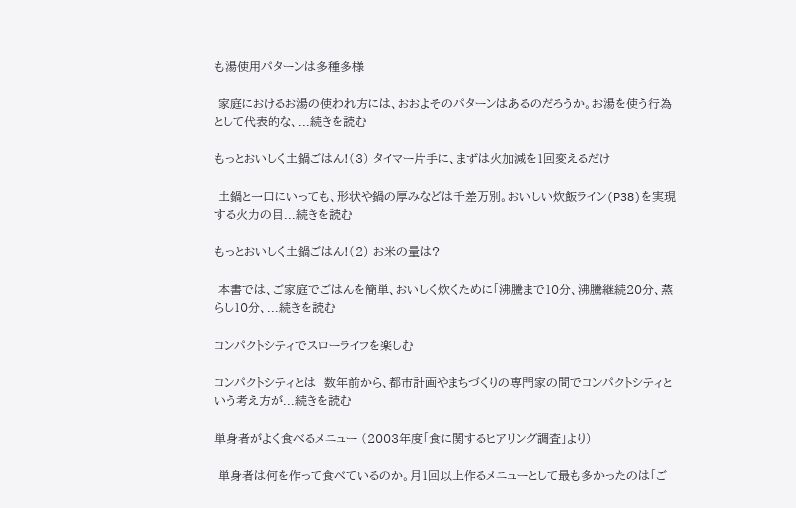も湯使用パターンは多種多様

 家庭におけるお湯の使われ方には、おおよそのパターンはあるのだろうか。お湯を使う行為として代表的な、...続きを読む

もっとおいしく土鍋ごはん!(3) タイマー片手に、まずは火加減を1回変えるだけ

 土鍋と一口にいっても、形状や鍋の厚みなどは千差万別。おいしい炊飯ライン(P38)を実現する火力の目...続きを読む

もっとおいしく土鍋ごはん!(2) お米の量は?

 本書では、ご家庭でごはんを簡単、おいしく炊くために「沸騰まで10分、沸騰継続20分、蒸らし10分、...続きを読む

コンパクトシティでスローライフを楽しむ

コンパクトシティとは  数年前から、都市計画やまちづくりの専門家の間でコンパクトシティという考え方が...続きを読む

単身者がよく食べるメニュー (2003年度「食に関するヒアリング調査」より)

 単身者は何を作って食べているのか。月1回以上作るメニューとして最も多かったのは「ご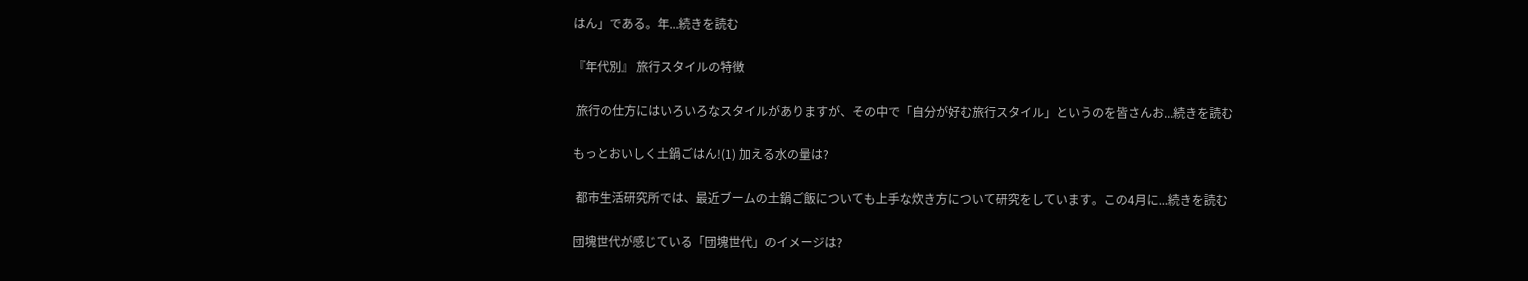はん」である。年...続きを読む

『年代別』 旅行スタイルの特徴

 旅行の仕方にはいろいろなスタイルがありますが、その中で「自分が好む旅行スタイル」というのを皆さんお...続きを読む

もっとおいしく土鍋ごはん!(1) 加える水の量は?

 都市生活研究所では、最近ブームの土鍋ご飯についても上手な炊き方について研究をしています。この4月に...続きを読む

団塊世代が感じている「団塊世代」のイメージは?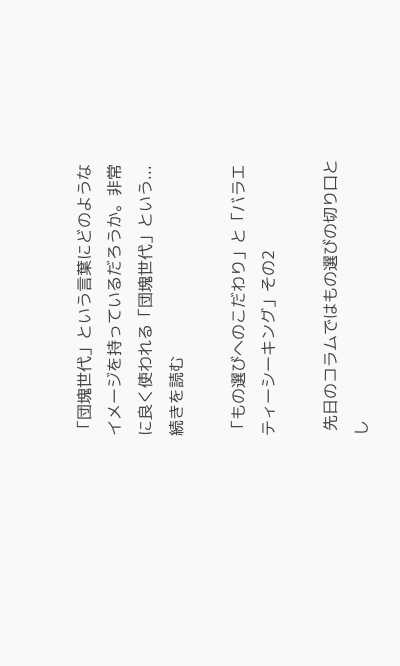「団塊世代」という言葉にどのようなイメージを持っているだろうか。非常に良く使われる「団塊世代」という...続きを読む

「もの選びへのこだわり」と「バラエティーシーキング」その2

 先日のコラムではもの選びの切り口とし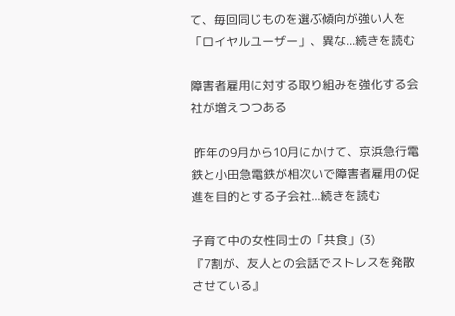て、毎回同じものを選ぶ傾向が強い人を「ロイヤルユーザー」、異な...続きを読む

障害者雇用に対する取り組みを強化する会社が増えつつある

 昨年の9月から10月にかけて、京浜急行電鉄と小田急電鉄が相次いで障害者雇用の促進を目的とする子会社...続きを読む

子育て中の女性同士の「共食」(3)
『7割が、友人との会話でストレスを発散させている』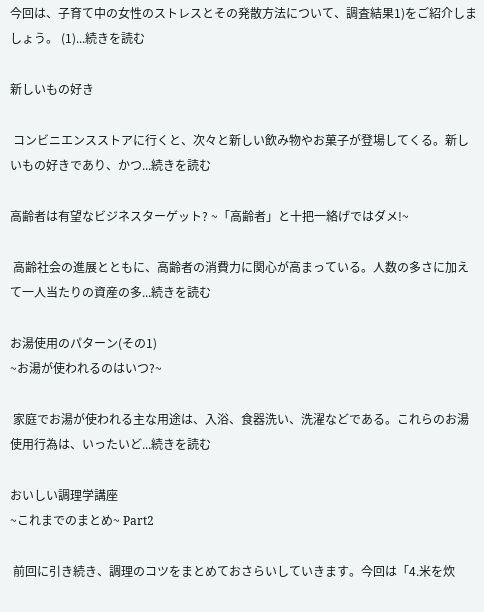今回は、子育て中の女性のストレスとその発散方法について、調査結果1)をご紹介しましょう。 (1)...続きを読む

新しいもの好き

 コンビニエンスストアに行くと、次々と新しい飲み物やお菓子が登場してくる。新しいもの好きであり、かつ...続きを読む

高齢者は有望なビジネスターゲット? ~「高齢者」と十把一絡げではダメ!~

 高齢社会の進展とともに、高齢者の消費力に関心が高まっている。人数の多さに加えて一人当たりの資産の多...続きを読む

お湯使用のパターン(その1)
~お湯が使われるのはいつ?~

 家庭でお湯が使われる主な用途は、入浴、食器洗い、洗濯などである。これらのお湯使用行為は、いったいど...続きを読む

おいしい調理学講座
~これまでのまとめ~ Part2

 前回に引き続き、調理のコツをまとめておさらいしていきます。今回は「4.米を炊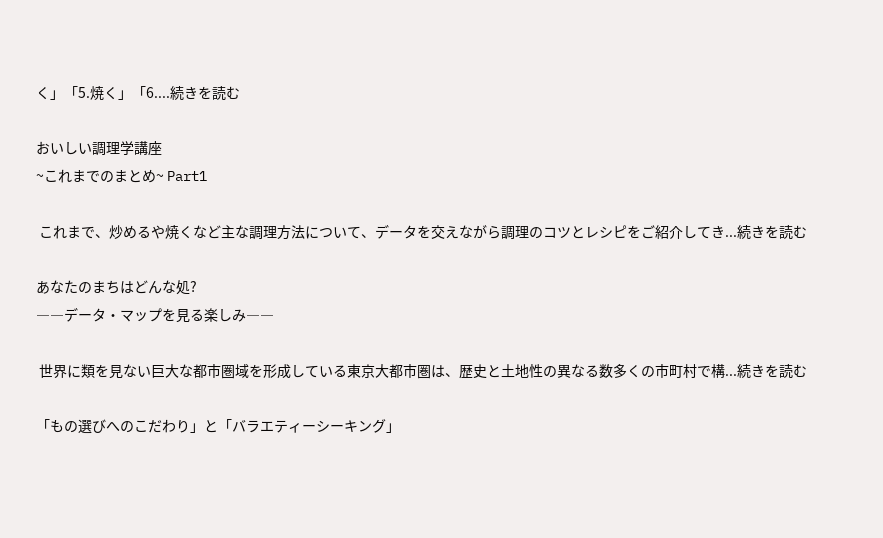く」「5.焼く」「6....続きを読む

おいしい調理学講座
~これまでのまとめ~ Part1

 これまで、炒めるや焼くなど主な調理方法について、データを交えながら調理のコツとレシピをご紹介してき...続きを読む

あなたのまちはどんな処?
――データ・マップを見る楽しみ――

 世界に類を見ない巨大な都市圏域を形成している東京大都市圏は、歴史と土地性の異なる数多くの市町村で構...続きを読む

「もの選びへのこだわり」と「バラエティーシーキング」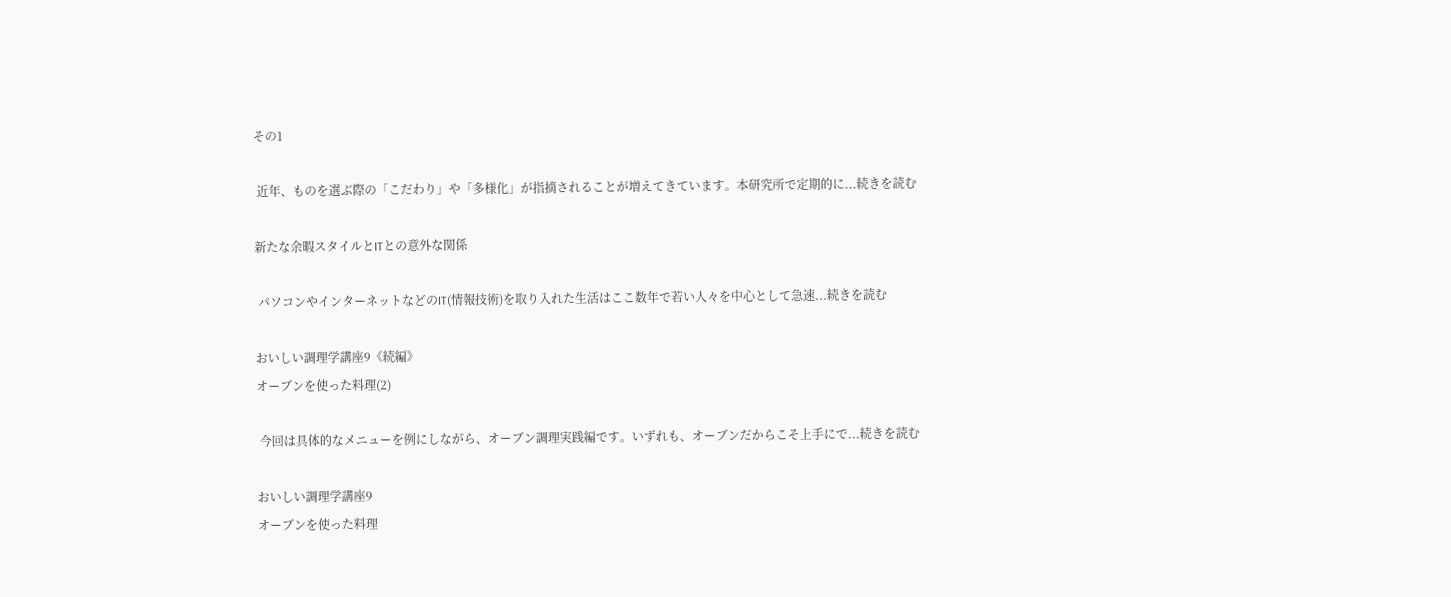その1

 近年、ものを選ぶ際の「こだわり」や「多様化」が指摘されることが増えてきています。本研究所で定期的に...続きを読む

新たな余暇スタイルとITとの意外な関係

 パソコンやインターネットなどのIT(情報技術)を取り入れた生活はここ数年で若い人々を中心として急速...続きを読む

おいしい調理学講座9《続編》
オーブンを使った料理(2)

 今回は具体的なメニューを例にしながら、オーブン調理実践編です。いずれも、オーブンだからこそ上手にで...続きを読む

おいしい調理学講座9
オーブンを使った料理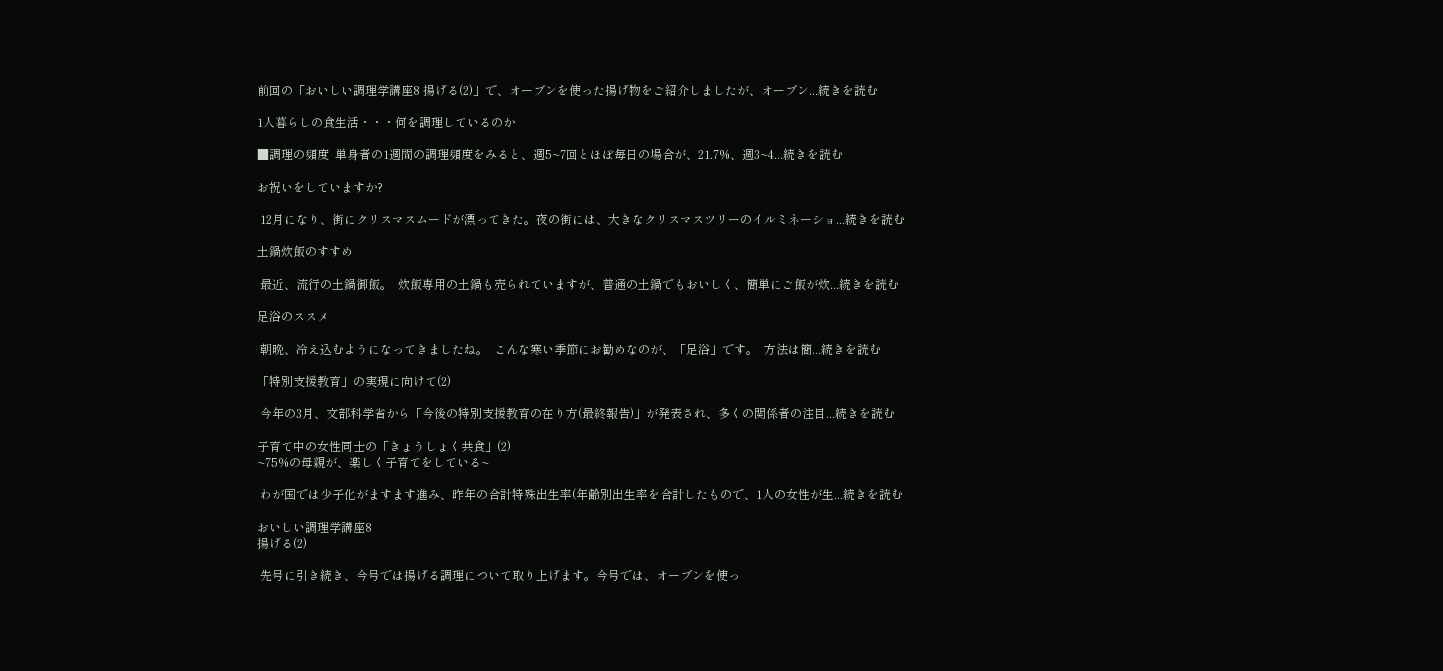前回の「おいしい調理学講座8 揚げる(2)」で、オーブンを使った揚げ物をご紹介しましたが、オーブン...続きを読む

1人暮らしの食生活・・・何を調理しているのか

■調理の頻度  単身者の1週間の調理頻度をみると、週5~7回とほぼ毎日の場合が、21.7%、週3~4...続きを読む

お祝いをしていますか?

 12月になり、街にクリスマスムードが漂ってきた。夜の街には、大きなクリスマスツリーのイルミネーショ...続きを読む

土鍋炊飯のすすめ

 最近、流行の土鍋御飯。  炊飯専用の土鍋も売られていますが、普通の土鍋でもおいしく、簡単にご飯が炊...続きを読む

足浴のススメ

 朝晩、冷え込むようになってきましたね。  こんな寒い季節にお勧めなのが、「足浴」です。  方法は簡...続きを読む

「特別支援教育」の実現に向けて(2)

 今年の3月、文部科学省から「今後の特別支援教育の在り方(最終報告)」が発表され、多くの関係者の注目...続きを読む

子育て中の女性同士の「きょうしょく共食」(2)
~75%の母親が、楽しく子育てをしている~

 わが国では少子化がますます進み、昨年の合計特殊出生率(年齢別出生率を合計したもので、1人の女性が生...続きを読む

おいしい調理学講座8
揚げる(2)

 先号に引き続き、今号では揚げる調理について取り上げます。今号では、オーブンを使っ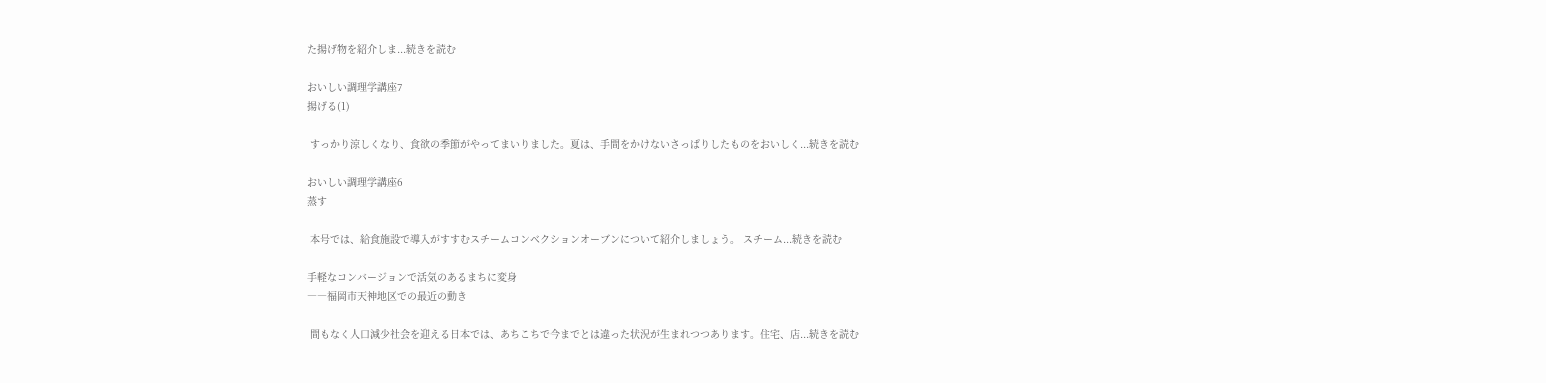た揚げ物を紹介しま...続きを読む

おいしい調理学講座7
揚げる(1)

 すっかり涼しくなり、食欲の季節がやってまいりました。夏は、手間をかけないさっぱりしたものをおいしく...続きを読む

おいしい調理学講座6
蒸す

 本号では、給食施設で導入がすすむスチームコンベクションオーブンについて紹介しましょう。 スチーム...続きを読む

手軽なコンバージョンで活気のあるまちに変身
――福岡市天神地区での最近の動き

 間もなく人口減少社会を迎える日本では、あちこちで今までとは違った状況が生まれつつあります。住宅、店...続きを読む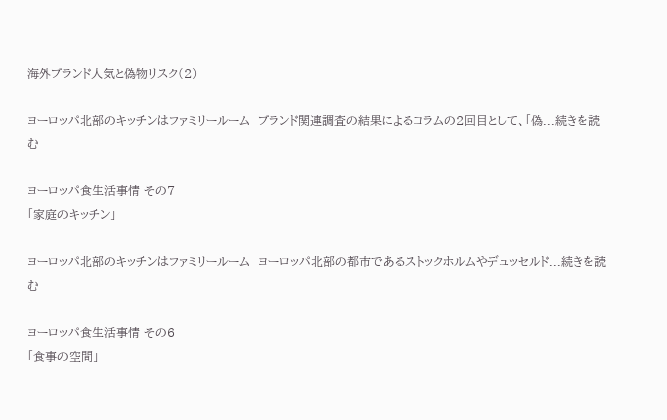海外ブランド人気と偽物リスク(2)

ヨーロッパ北部のキッチンはファミリールーム  ブランド関連調査の結果によるコラムの2回目として、「偽...続きを読む

ヨーロッパ食生活事情 その7
「家庭のキッチン」

ヨーロッパ北部のキッチンはファミリールーム  ヨーロッパ北部の都市であるストックホルムやデュッセルド...続きを読む

ヨーロッパ食生活事情 その6
「食事の空間」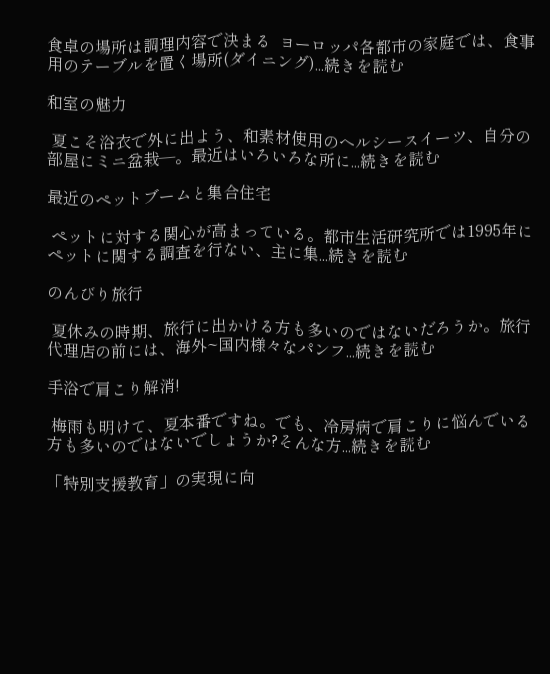食卓の場所は調理内容で決まる  ヨーロッパ各都市の家庭では、食事用のテーブルを置く場所(ダイニング)...続きを読む

和室の魅力

 夏こそ浴衣で外に出よう、和素材使用のヘルシースイーツ、自分の部屋にミニ盆栽―。最近はいろいろな所に...続きを読む

最近のペットブームと集合住宅

 ペットに対する関心が高まっている。都市生活研究所では1995年にペットに関する調査を行ない、主に集...続きを読む

のんびり旅行

 夏休みの時期、旅行に出かける方も多いのではないだろうか。旅行代理店の前には、海外~国内様々なパンフ...続きを読む

手浴で肩こり解消!

 梅雨も明けて、夏本番ですね。でも、冷房病で肩こりに悩んでいる方も多いのではないでしょうか?そんな方...続きを読む

「特別支援教育」の実現に向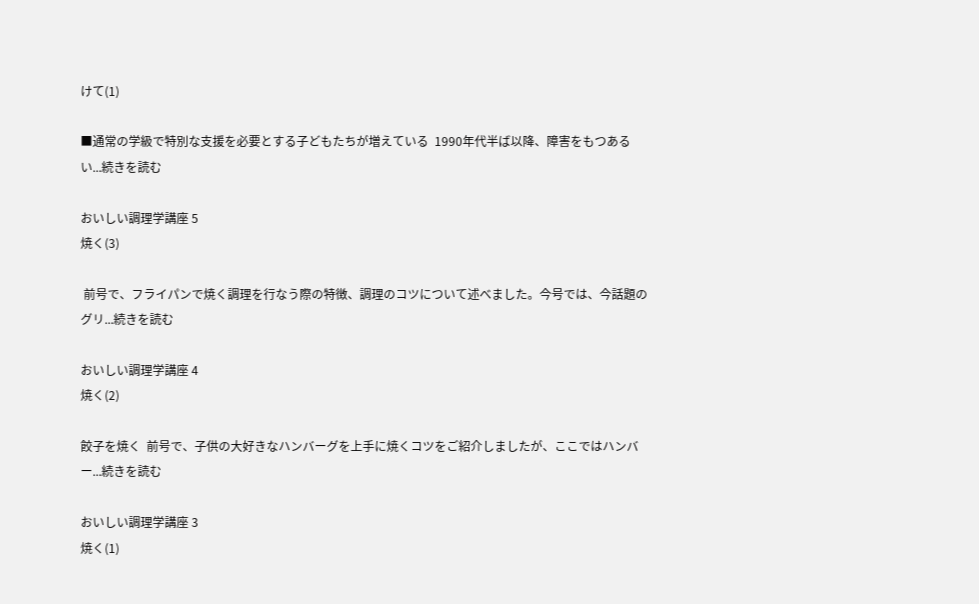けて(1)

■通常の学級で特別な支援を必要とする子どもたちが増えている  1990年代半ば以降、障害をもつあるい...続きを読む

おいしい調理学講座 5
焼く(3)

 前号で、フライパンで焼く調理を行なう際の特徴、調理のコツについて述べました。今号では、今話題のグリ...続きを読む

おいしい調理学講座 4
焼く(2)

餃子を焼く  前号で、子供の大好きなハンバーグを上手に焼くコツをご紹介しましたが、ここではハンバー...続きを読む

おいしい調理学講座 3
焼く(1)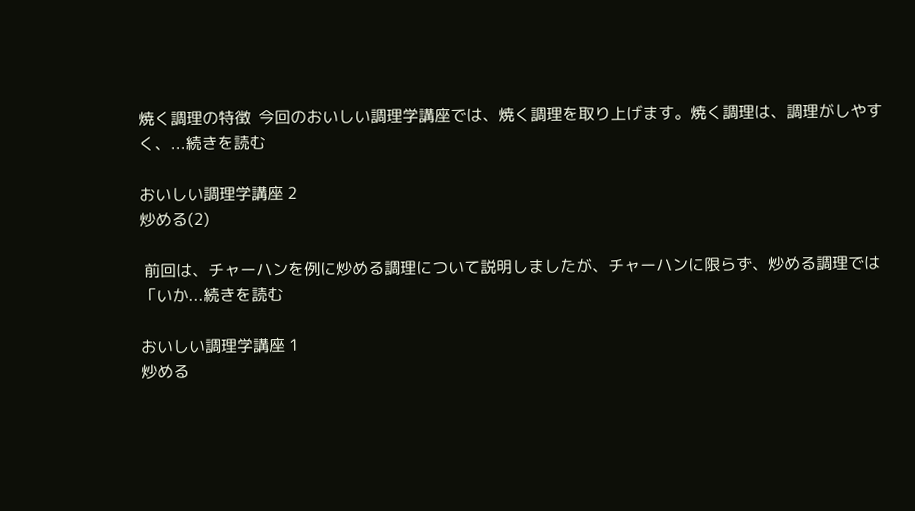焼く調理の特徴  今回のおいしい調理学講座では、焼く調理を取り上げます。焼く調理は、調理がしやすく、...続きを読む

おいしい調理学講座 2
炒める(2)

 前回は、チャーハンを例に炒める調理について説明しましたが、チャーハンに限らず、炒める調理では「いか...続きを読む

おいしい調理学講座 1
炒める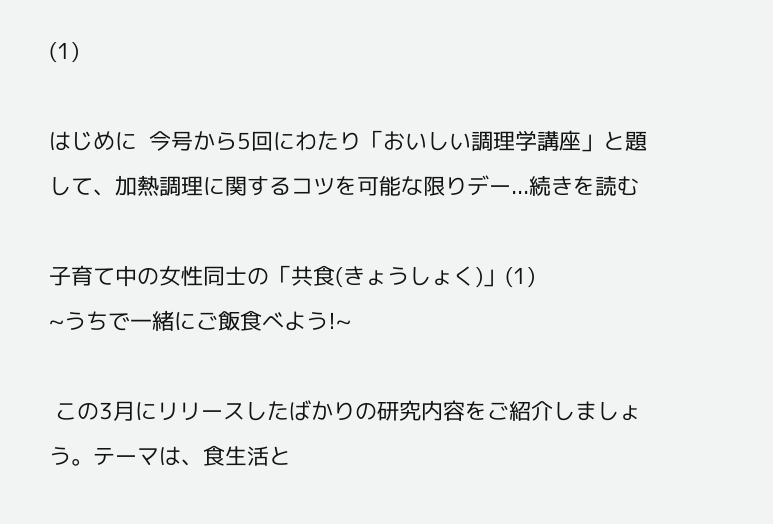(1)

はじめに  今号から5回にわたり「おいしい調理学講座」と題して、加熱調理に関するコツを可能な限りデー...続きを読む

子育て中の女性同士の「共食(きょうしょく)」(1)
~うちで一緒にご飯食べよう!~

 この3月にリリースしたばかりの研究内容をご紹介しましょう。テーマは、食生活と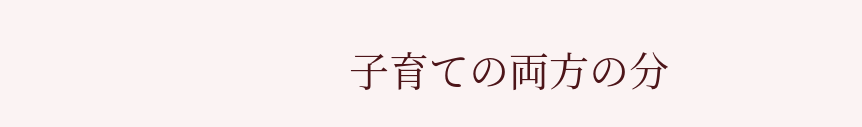子育ての両方の分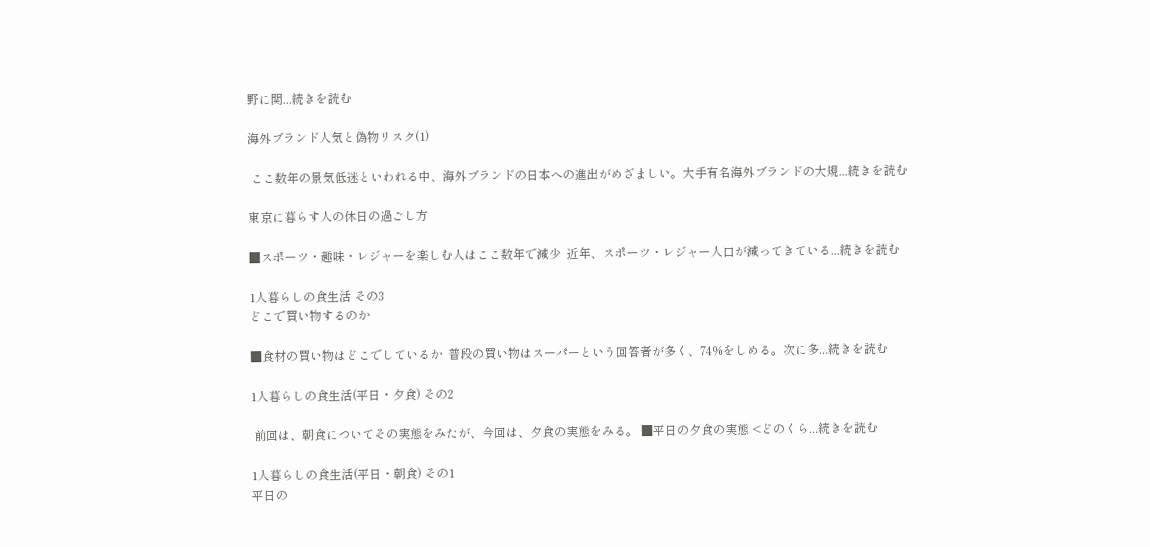野に関...続きを読む

海外ブランド人気と偽物リスク(1)

 ここ数年の景気低迷といわれる中、海外ブランドの日本への進出がめざましい。大手有名海外ブランドの大規...続きを読む

東京に暮らす人の休日の過ごし方

■スポーツ・趣味・レジャーを楽しむ人はここ数年で減少  近年、スポーツ・レジャー人口が減ってきている...続きを読む

1人暮らしの食生活 その3
どこで買い物するのか

■食材の買い物はどこでしているか  普段の買い物はスーパーという回答者が多く、74%をしめる。次に多...続きを読む

1人暮らしの食生活(平日・夕食) その2

 前回は、朝食についてその実態をみたが、今回は、夕食の実態をみる。 ■平日の夕食の実態 <どのくら...続きを読む

1人暮らしの食生活(平日・朝食) その1
平日の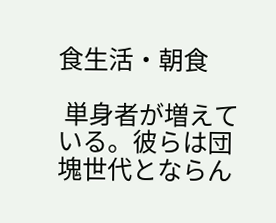食生活・朝食

 単身者が増えている。彼らは団塊世代とならん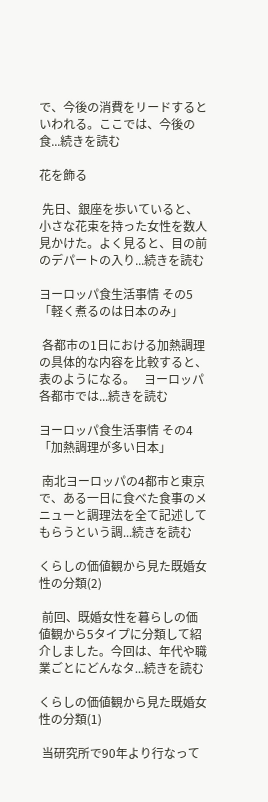で、今後の消費をリードするといわれる。ここでは、今後の食...続きを読む

花を飾る

 先日、銀座を歩いていると、小さな花束を持った女性を数人見かけた。よく見ると、目の前のデパートの入り...続きを読む

ヨーロッパ食生活事情 その5
「軽く煮るのは日本のみ」

 各都市の1日における加熱調理の具体的な内容を比較すると、表のようになる。   ヨーロッパ各都市では...続きを読む

ヨーロッパ食生活事情 その4
「加熱調理が多い日本」

 南北ヨーロッパの4都市と東京で、ある一日に食べた食事のメニューと調理法を全て記述してもらうという調...続きを読む

くらしの価値観から見た既婚女性の分類(2)

 前回、既婚女性を暮らしの価値観から5タイプに分類して紹介しました。今回は、年代や職業ごとにどんなタ...続きを読む

くらしの価値観から見た既婚女性の分類(1)

 当研究所で90年より行なって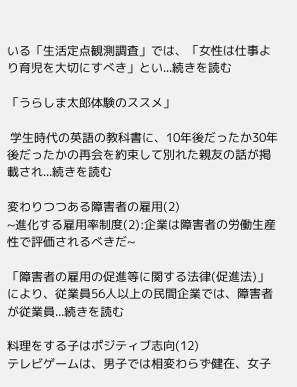いる「生活定点観測調査」では、「女性は仕事より育児を大切にすべき」とい...続きを読む

「うらしま太郎体験のススメ」

 学生時代の英語の教科書に、10年後だったか30年後だったかの再会を約束して別れた親友の話が掲載され...続きを読む

変わりつつある障害者の雇用(2)
~進化する雇用率制度(2):企業は障害者の労働生産性で評価されるべきだ~

「障害者の雇用の促進等に関する法律(促進法)」により、従業員56人以上の民間企業では、障害者が従業員...続きを読む

料理をする子はポジティブ志向(12)
テレビゲームは、男子では相変わらず健在、女子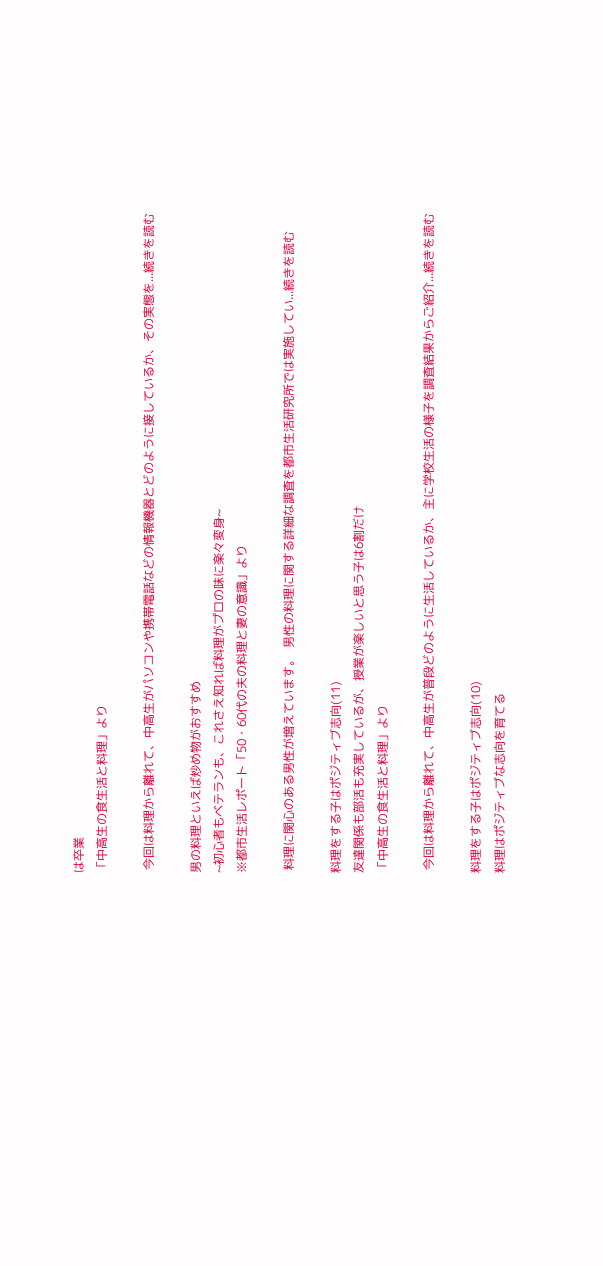は卒業
「中高生の食生活と料理」より

 今回は料理から離れて、中高生がパソコンや携帯電話などの情報機器とどのように接しているか、その実態を...続きを読む

男の料理といえば炒め物がおすすめ
~初心者もベテランも、これさえ知れば料理がプロの味に楽々変身~
※都市生活レポート「50・60代の夫の料理と妻の意識」より

 料理に関心のある男性が増えています。  男性の料理に関する詳細な調査を都市生活研究所では実施してい...続きを読む

料理をする子はポジティブ志向(11)
友達関係も部活も充実しているが、授業が楽しいと思う子は6割だけ
「中高生の食生活と料理」より

 今回は料理から離れて、中高生が普段どのように生活しているか、主に学校生活の様子を調査結果からご紹介...続きを読む

料理をする子はポジティブ志向(10)
料理はポジティブな志向を育てる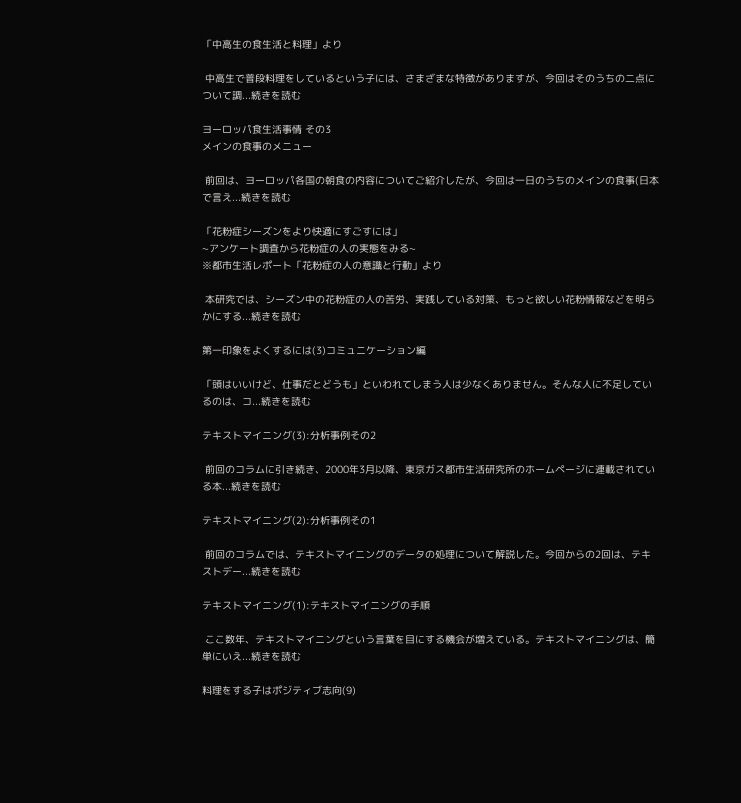「中高生の食生活と料理」より

 中高生で普段料理をしているという子には、さまざまな特徴がありますが、今回はそのうちの二点について調...続きを読む

ヨーロッパ食生活事情 その3
メインの食事のメニュー

 前回は、ヨーロッパ各国の朝食の内容についてご紹介したが、今回は一日のうちのメインの食事(日本で言え...続きを読む

「花粉症シーズンをより快適にすごすには」
~アンケート調査から花粉症の人の実態をみる~
※都市生活レポート「花粉症の人の意識と行動」より

 本研究では、シーズン中の花粉症の人の苦労、実践している対策、もっと欲しい花粉情報などを明らかにする...続きを読む

第一印象をよくするには(3)コミュニケーション編

「頭はいいけど、仕事だとどうも」といわれてしまう人は少なくありません。そんな人に不足しているのは、コ...続きを読む

テキストマイニング(3):分析事例その2

 前回のコラムに引き続き、2000年3月以降、東京ガス都市生活研究所のホームページに連載されている本...続きを読む

テキストマイニング(2):分析事例その1

 前回のコラムでは、テキストマイニングのデータの処理について解説した。今回からの2回は、テキストデー...続きを読む

テキストマイニング(1):テキストマイニングの手順

 ここ数年、テキストマイニングという言葉を目にする機会が増えている。テキストマイニングは、簡単にいえ...続きを読む

料理をする子はポジティブ志向(9)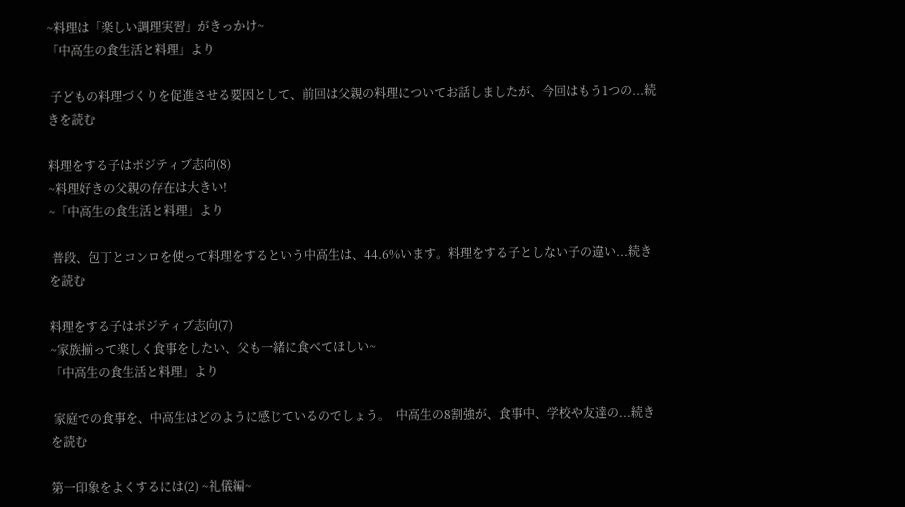~料理は「楽しい調理実習」がきっかけ~
「中高生の食生活と料理」より

 子どもの料理づくりを促進させる要因として、前回は父親の料理についてお話しましたが、今回はもう1つの...続きを読む

料理をする子はポジティブ志向(8)
~料理好きの父親の存在は大きい!
~「中高生の食生活と料理」より

 普段、包丁とコンロを使って料理をするという中高生は、44.6%います。料理をする子としない子の違い...続きを読む

料理をする子はポジティブ志向(7)
~家族揃って楽しく食事をしたい、父も一緒に食べてほしい~
「中高生の食生活と料理」より

 家庭での食事を、中高生はどのように感じているのでしょう。  中高生の8割強が、食事中、学校や友達の...続きを読む

第一印象をよくするには(2) ~礼儀編~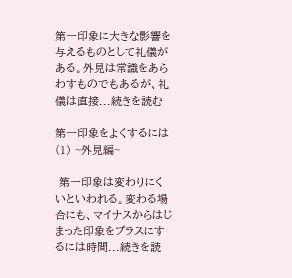第一印象に大きな影響を与えるものとして礼儀がある。外見は常識をあらわすものでもあるが、礼儀は直接...続きを読む

第一印象をよくするには(1) ~外見編~

 第一印象は変わりにくいといわれる。変わる場合にも、マイナスからはじまった印象をプラスにするには時間...続きを読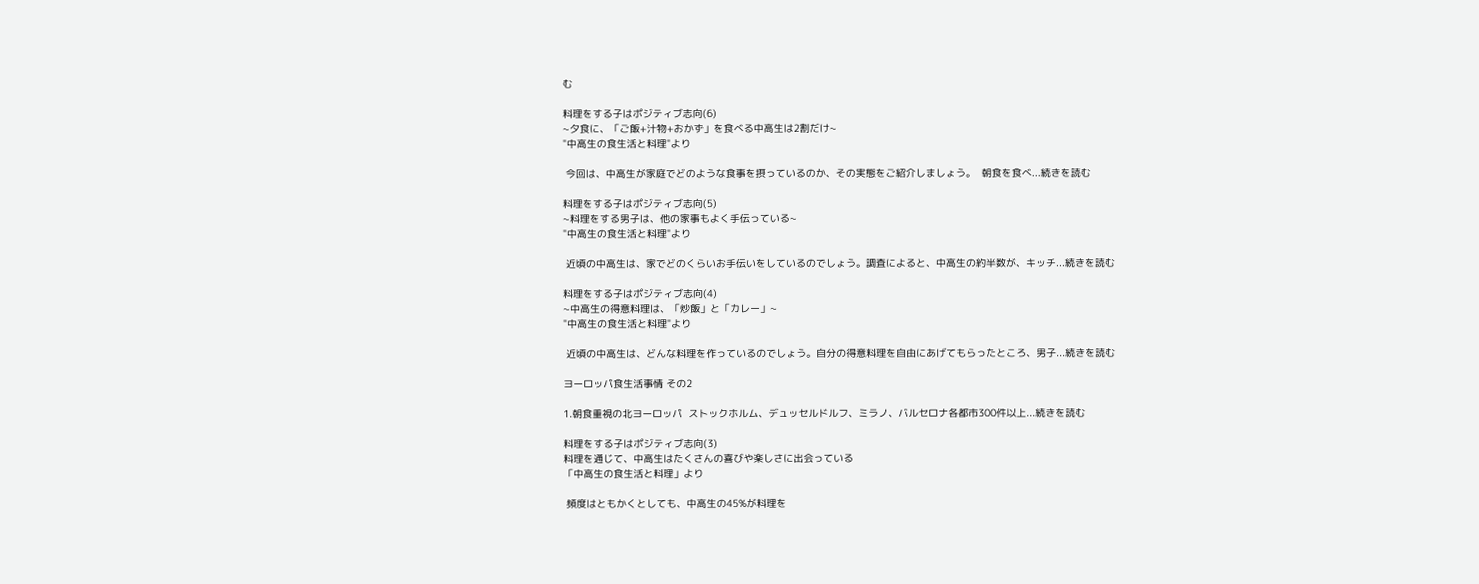む

料理をする子はポジティブ志向(6)
~夕食に、「ご飯+汁物+おかず」を食べる中高生は2割だけ~
"中高生の食生活と料理"より

 今回は、中高生が家庭でどのような食事を摂っているのか、その実態をご紹介しましょう。  朝食を食べ...続きを読む

料理をする子はポジティブ志向(5)
~料理をする男子は、他の家事もよく手伝っている~
"中高生の食生活と料理"より

 近頃の中高生は、家でどのくらいお手伝いをしているのでしょう。調査によると、中高生の約半数が、キッチ...続きを読む

料理をする子はポジティブ志向(4)
~中高生の得意料理は、「炒飯」と「カレー」~
"中高生の食生活と料理"より

 近頃の中高生は、どんな料理を作っているのでしょう。自分の得意料理を自由にあげてもらったところ、男子...続きを読む

ヨーロッパ食生活事情 その2

1.朝食重視の北ヨーロッパ  ストックホルム、デュッセルドルフ、ミラノ、バルセロナ各都市300件以上...続きを読む

料理をする子はポジティブ志向(3)
料理を通じて、中高生はたくさんの喜びや楽しさに出会っている
「中高生の食生活と料理」より

 頻度はともかくとしても、中高生の45%が料理を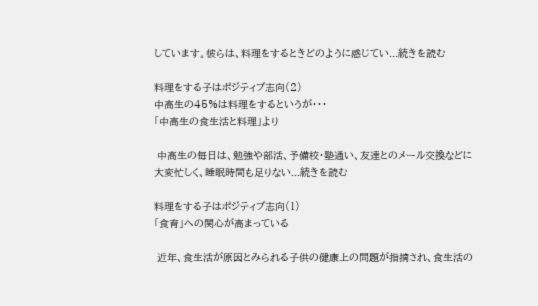しています。彼らは、料理をするときどのように感じてい...続きを読む

料理をする子はポジティブ志向(2)
中高生の45%は料理をするというが・・・
「中高生の食生活と料理」より

 中高生の毎日は、勉強や部活、予備校・塾通い、友達とのメール交換などに大変忙しく、睡眠時間も足りない...続きを読む

料理をする子はポジティブ志向(1)
「食育」への関心が高まっている

 近年、食生活が原因とみられる子供の健康上の問題が指摘され、食生活の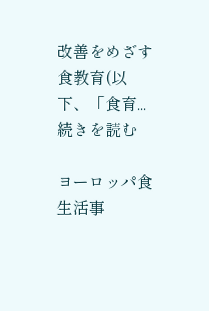改善をめざす食教育(以下、「食育...続きを読む

ヨーロッパ食生活事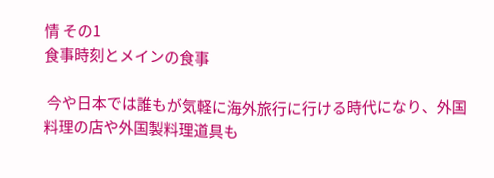情 その1
食事時刻とメインの食事

 今や日本では誰もが気軽に海外旅行に行ける時代になり、外国料理の店や外国製料理道具も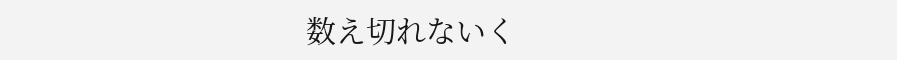数え切れないく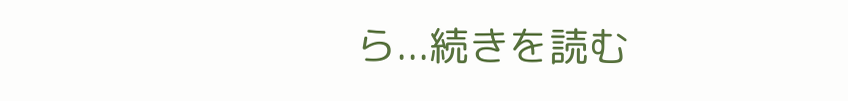ら...続きを読む